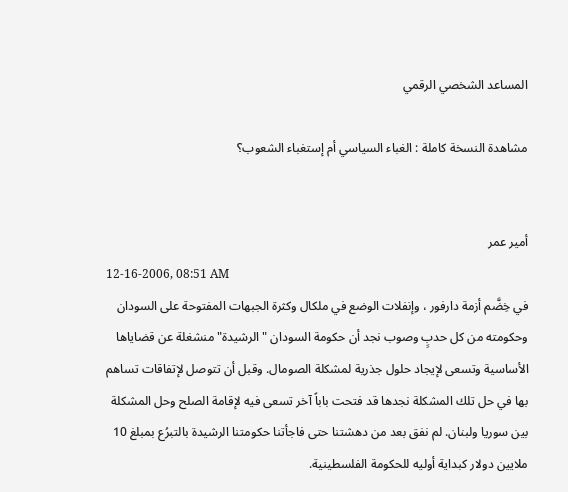المساعد الشخصي الرقمي

مشاهدة النسخة كاملة : الغباء السياسي أم إستغباء الشعوب؟


أمير عمر
12-16-2006, 08:51 AM
في خِضَّم أزمة دارفور ، وإنفلات الوضع في ملكال وكثرة الجبهات المفتوحة على السودان وحكومته من كل حدبٍ وصوب نجد أن حكومة السودان "الرشيدة" منشغلة عن قضاياها الأساسية وتسعى لإيجاد حلول جذرية لمشكلة الصومال. وقبل أن تتوصل لإتفاقات تساهم بها في حل تلك المشكلة نجدها قد فتحت باباً آخر تسعى فيه لإقامة الصلح وحل المشكلة بين سوريا ولبنان. لم نفق بعد من دهشتنا حتى فاجأتنا حكومتنا الرشيدة بالتبرُع بمبلغ 10 ملايين دولار كبداية أوليه للحكومة الفلسطينية.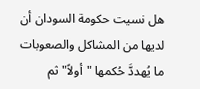هل نسيت حكومة السودان أن لديها من المشاكل والصعوبات ما يُهددَّ حُكمها "أولاً" ثم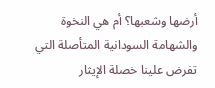أرضها وشعبها؟ أم هي النخوة والشهامة السودانية المتأصلة التي تفرض علينا خصلة الإيثار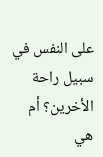على النفس في سبيل راحة الأخرين؟ أم هي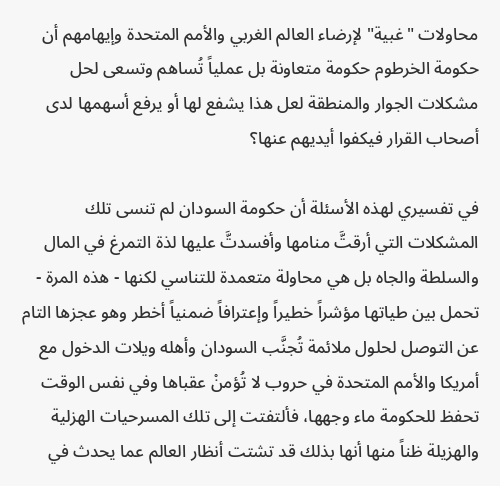محاولات "غبية" لإرضاء العالم الغربي والأمم المتحدة وإيهامهم أن حكومة الخرطوم حكومة متعاونة بل عملياً تُساهم وتسعى لحل مشكلات الجوار والمنطقة لعل هذا يشفع لها أو يرفع أسهمها لدى أصحاب القرار فيكفوا أيديهم عنها؟

في تفسيري لهذه الأسئلة أن حكومة السودان لم تنسى تلك المشكلات التي أرقتَّ منامها وأفسدتَّ عليها لذة التمرغ في المال والسلطة والجاه بل هي محاولة متعمدة للتناسي لكنها - هذه المرة - تحمل بين طياتها مؤشراً خطيراً وإعترافاً ضمنياً أخطر وهو عجزها التام عن التوصل لحلول ملائمة تُجنَّب السودان وأهله ويلات الدخول مع أمريكا والأمم المتحدة في حروب لا تُؤمنْ عقباها وفي نفس الوقت تحفظ للحكومة ماء وجهها، فألتفتت إلى تلك المسرحيات الهزلية والهزيلة ظناً منها أنها بذلك قد تشتت أنظار العالم عما يحدث في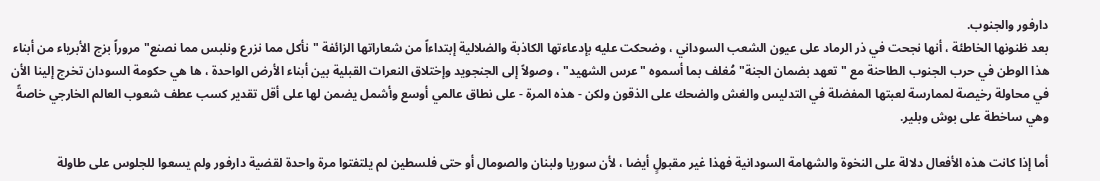دارفور والجنوب.
بعد ظنونها الخاطئة ، أنها نجحت في ذر الرماد على عيون الشعب السوداني ، وضحكت عليه بإدعاءتها الكاذبة والضلالية إبتداءاً من شعاراتها الزائفة "نأكل مما نزرع ونلبس مما نصنع" مروراً بزج الأبرياء من أبناء هذا الوطن في حرب الجنوب الطاحنة مع "تعهد بضمان الجنة" مُغلف بما أسموه "عرس الشهيد" ، وصولاً إلى الجنجويد وإختلاق النعرات القبلية بين أبناء الأرض الواحدة ، ها هي حكومة السودان تخرج إلينا الأن في محاولة رخيصة لممارسة لعبتها المفضلة في التدليس والغش والضحك على الذقون ولكن - هذه المرة - على نطاق عالمي أوسع وأشمل يضمن لها على أقل تقدير كسب عطف شعوب العالم الخارجي خاصةً وهي ساخطة على بوش وبلير.

أما إذا كانت هذه الأفعال دلالة على النخوة والشهامة السودانية فهذا غير مقبولٍ أيضا ، لأن سوريا ولبنان والصومال أو حتى فلسطين لم يلتفتوا مرة واحدة لقضية دارفور ولم يسعوا للجلوس على طاولة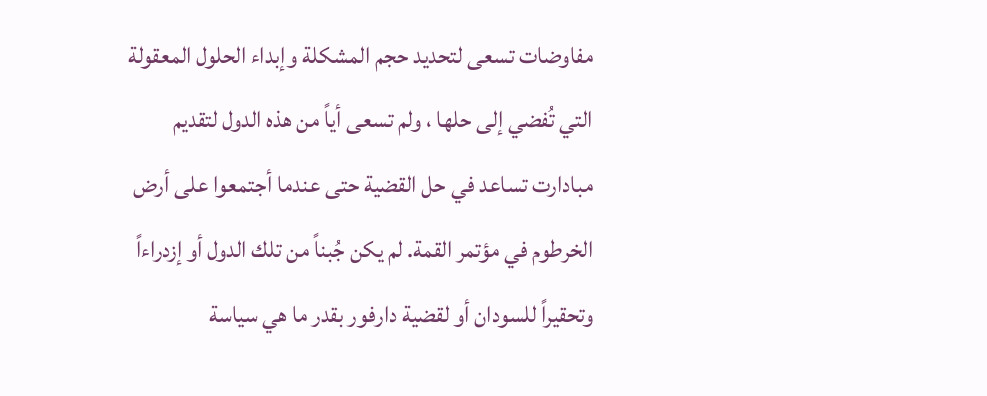مفاوضات تسعى لتحديد حجم المشكلة وإبداء الحلول المعقولة التي تُفضي إلى حلها ، ولم تسعى أياً من هذه الدول لتقديم مبادارت تساعد في حل القضية حتى عندما أجتمعوا على أرض الخرطوم في مؤتمر القمة. لم يكن جُبناً من تلك الدول أو إزدراءاً وتحقيراً للسودان أو لقضية دارفور بقدر ما هي سياسة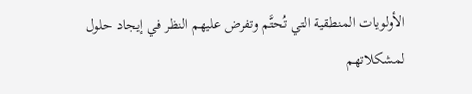الأولويات المنطقية التي تُحتَّم وتفرض عليهم النظر في إيجاد حلول لمشكلاتهم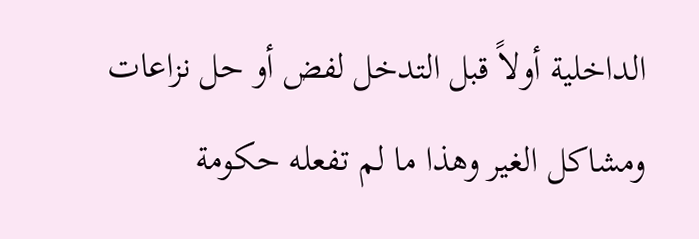الداخلية أولاً قبل التدخل لفض أو حل نزاعات ومشاكل الغير وهذا ما لم تفعله حكومة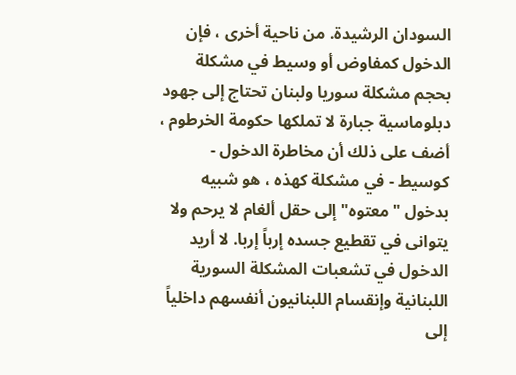السودان الرشيدة. من ناحية أخرى ، فإن الدخول كمفاوض أو وسيط في مشكلة بحجم مشكلة سوريا ولبنان تحتاج إلى جهود دبلوماسية جبارة لا تملكها حكومة الخرطوم ، أضف على ذلك أن مخاطرة الدخول - كوسيط - في مشكلة كهذه ، هو شبيه بدخول "معتوه" إلى حقل ألغام لا يرحم ولا يتوانى في تقطيع جسده إرباً إربا. لا أريد الدخول في تشعبات المشكلة السورية اللبنانية وإنقسام اللبنانيون أنفسهم داخلياً إلى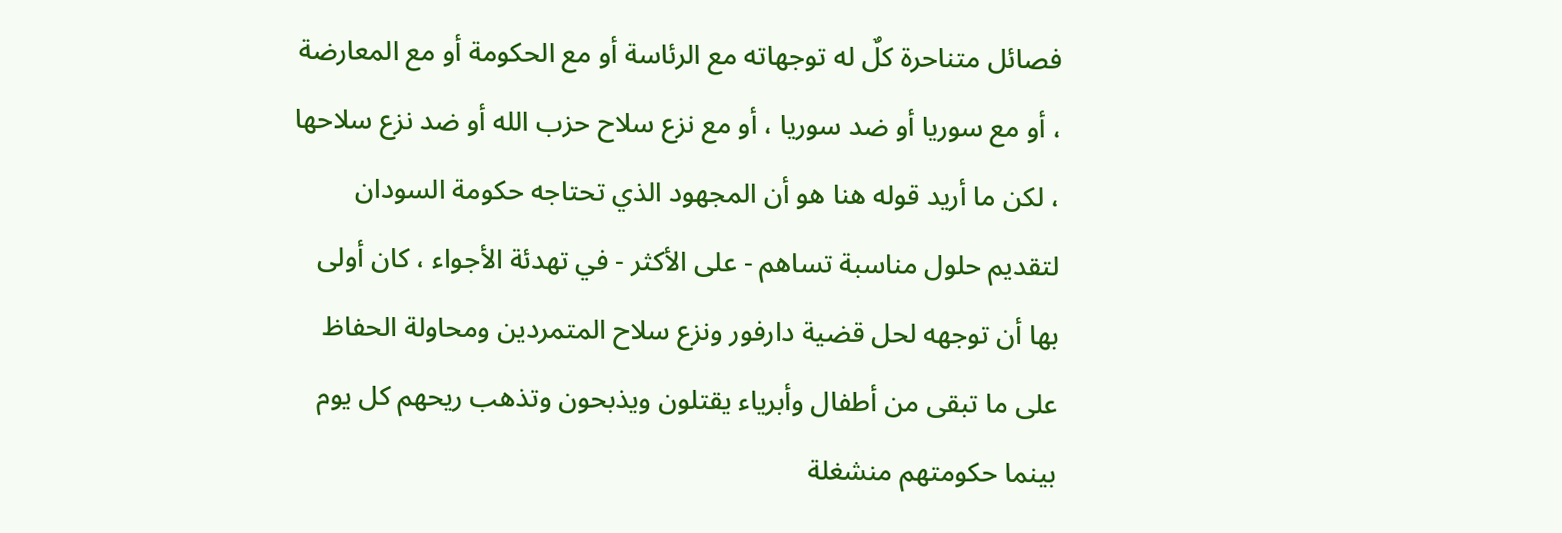فصائل متناحرة كلٌ له توجهاته مع الرئاسة أو مع الحكومة أو مع المعارضة ، أو مع سوريا أو ضد سوريا ، أو مع نزع سلاح حزب الله أو ضد نزع سلاحها ، لكن ما أريد قوله هنا هو أن المجهود الذي تحتاجه حكومة السودان لتقديم حلول مناسبة تساهم - على الأكثر - في تهدئة الأجواء ، كان أولى بها أن توجهه لحل قضية دارفور ونزع سلاح المتمردين ومحاولة الحفاظ على ما تبقى من أطفال وأبرياء يقتلون ويذبحون وتذهب ريحهم كل يوم بينما حكومتهم منشغلة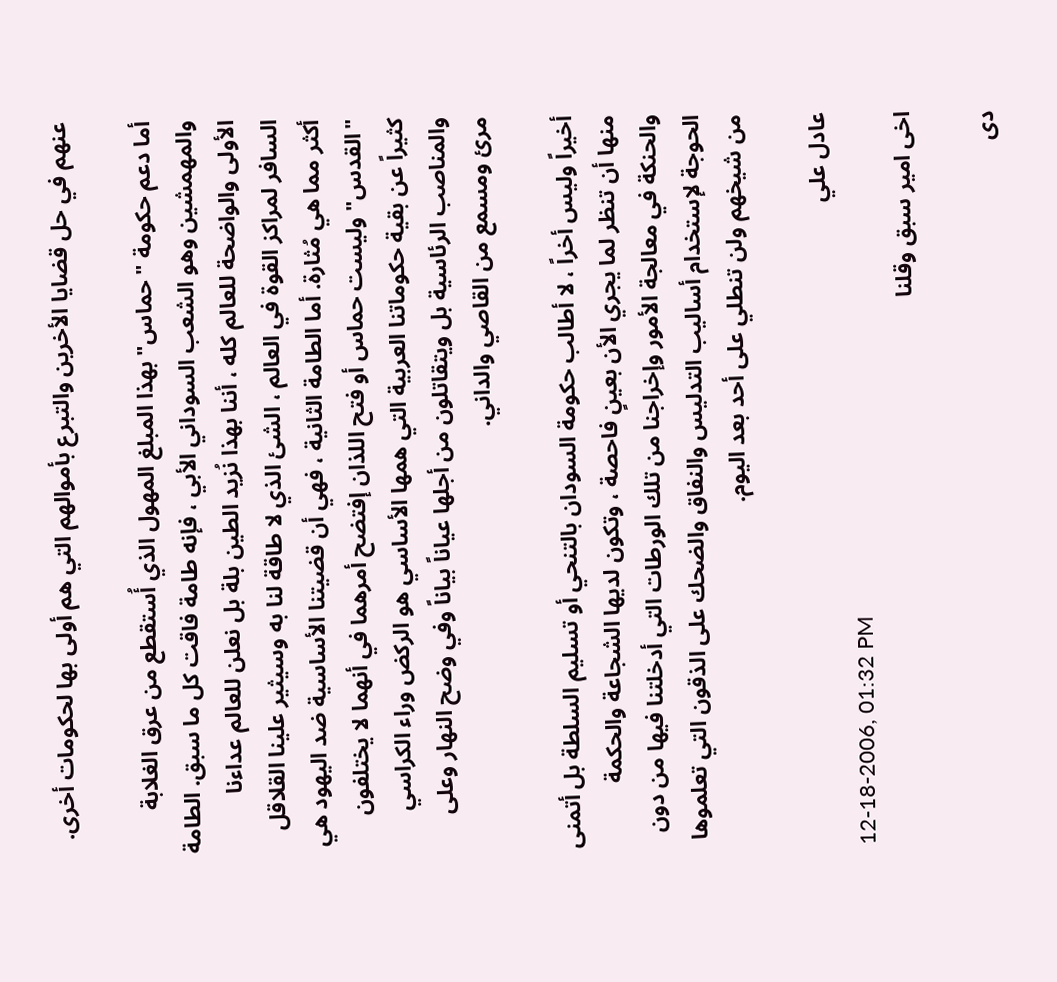عنهم في حل قضايا الأخرين والتبرع بأموالهم التي هم أولى بها لحكومات أخرى.

أما دعم حكومة "حماس" بهذا المبلغ المهول الذي أُستقطع من عرق الغلابة والمهمشين وهو الشعب السوداني الأبي ، فإنه طامة فاقت كل ما سبق. الطامة الأولى والواضحة للعالم كله ، أننا بهذا نُزيد الطين بلة بل نعلن للعالم عداءنا السافر لمراكز القوة في العالم ، الشئ الذي لا طاقة لنا به وسيثير علينا القلاقل أكثر مما هي مُثارة. أما الطامة الثانية ، فهي أن قضيتنا الأساسية ضد اليهود هي "القدس" وليست حماس أو فتح اللذان إفتضح أمرهما في أنهما لا يختلفون كثيراً عن بقية حكوماتنا العربية التي همها الأساسي هو الركض وراء الكراسي والمناصب الرئاسية بل ويتقاتلون من أجلها عياناً بياناً وفي وضح النهار وعلى مرئ ومسمع من القاصي والداني.

أخيراً وليس أخراً ، لا أطالب حكومة السودان بالتنحي أو تسليم السلطة بل أتمنى منها أن تنظر لما يجري الأن بعينٍ فاحصة ، وتكون لديها الشجاعة والحكمة والحنكة في معالجة الأمور وإخراجنا من تلك الورطات التي أدخلتنا فيها من دون الحوجة لإستخدام أساليب التدليس والنفاق والضحك على الذقون التي تعلموها من شيخهم ولن تنطلي على أحد بعد اليوم.

عادل علي
12-18-2006, 01:32 PM
اخى امير سبق وقلنا

دى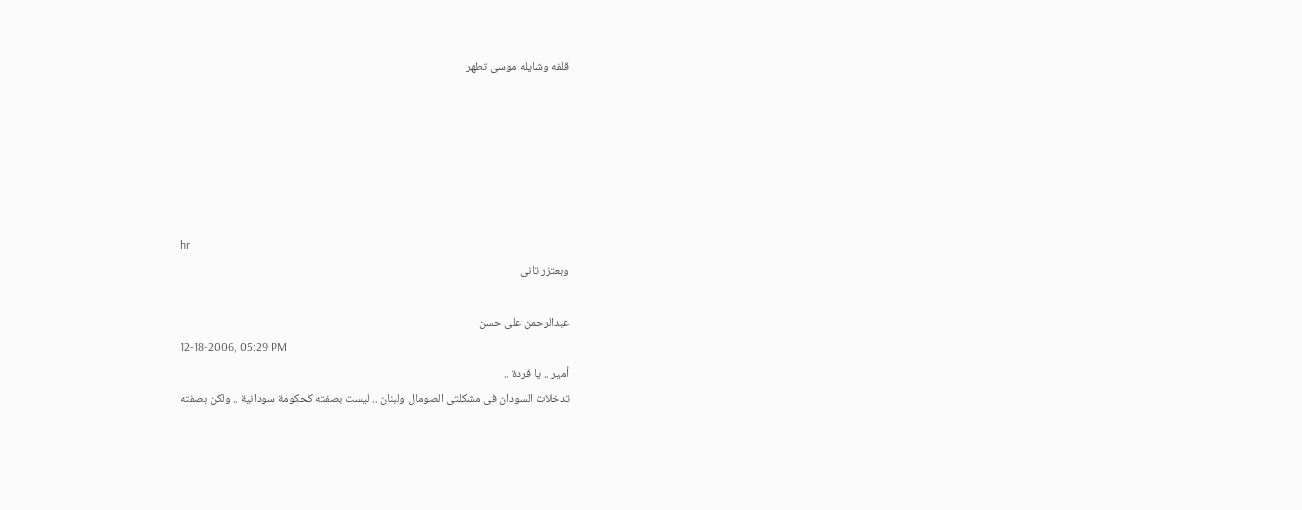قلفه وشايله موسى تطهر






hr
وبعتزر تانى

عبدالرحمن على حسن
12-18-2006, 05:29 PM
أمير .. يا فردة ..
تدخلات السودان فى مشكلتى الصومال ولبنان .. ليست بصفته كحكومة سودانية .. ولكن بصفته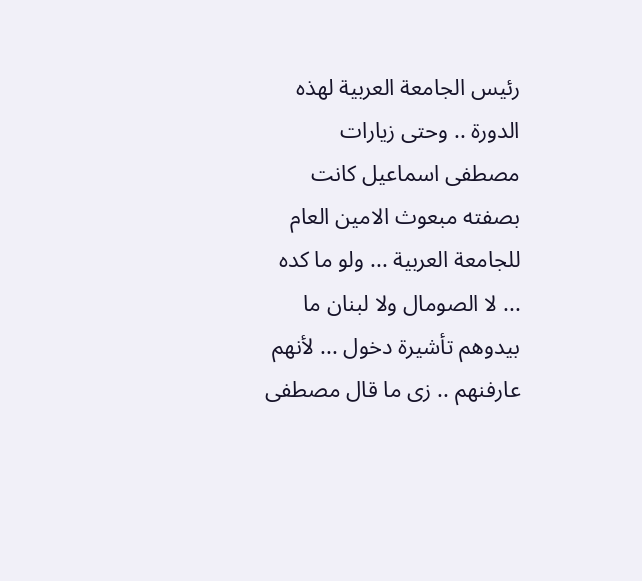رئيس الجامعة العربية لهذه الدورة .. وحتى زيارات مصطفى اسماعيل كانت بصفته مبعوث الامين العام للجامعة العربية ... ولو ما كده ... لا الصومال ولا لبنان ما بيدوهم تأشيرة دخول ... لأنهم عارفنهم .. زى ما قال مصطفى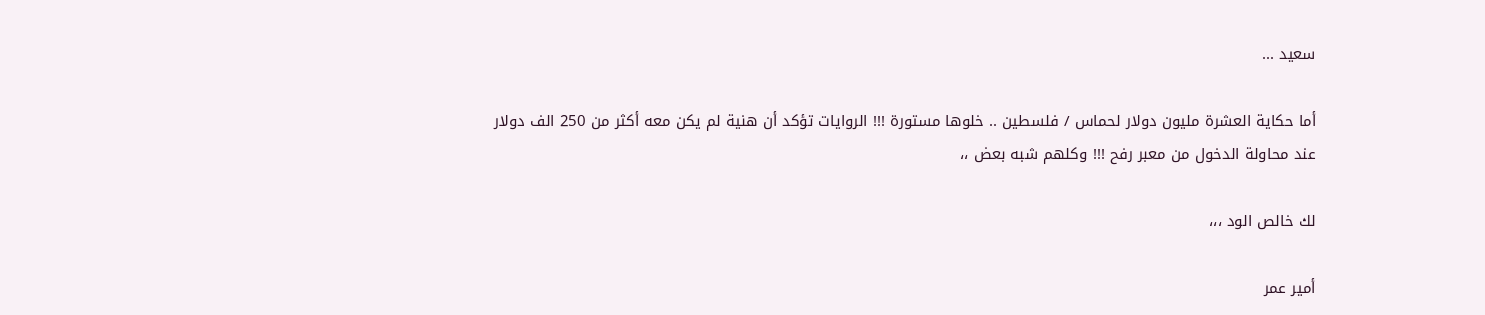سعيد ...

أما حكاية العشرة مليون دولار لحماس / فلسطين .. خلوها مستورة !!! الروايات تؤكد أن هنية لم يكن معه أكثر من 250 الف دولار عند محاولة الدخول من معبر رفح !!! وكلهم شبه بعض ،،

لك خالص الود ،،،

أمير عمر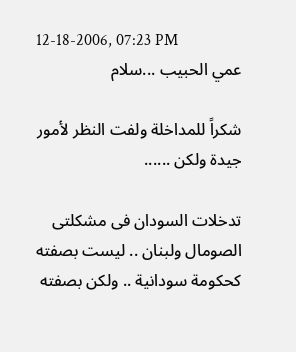12-18-2006, 07:23 PM
عمي الحبيب ...سلام

شكراً للمداخلة ولفت النظر لأمور جيدة ولكن ......

تدخلات السودان فى مشكلتى الصومال ولبنان .. ليست بصفته كحكومة سودانية .. ولكن بصفته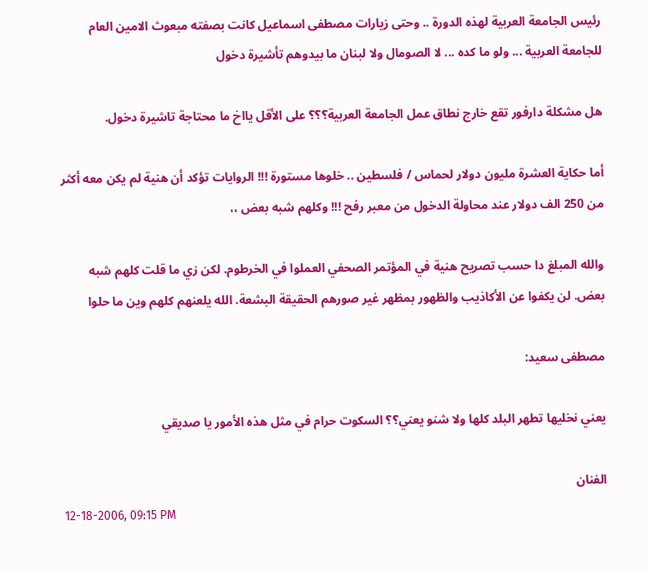رئيس الجامعة العربية لهذه الدورة .. وحتى زيارات مصطفى اسماعيل كانت بصفته مبعوث الامين العام للجامعة العربية ... ولو ما كده ... لا الصومال ولا لبنان ما بيدوهم تأشيرة دخول

هل مشكلة دارفور تقع خارج نطاق عمل الجامعة العربية؟؟؟ على الأقل يااخ ما محتاجة تاشيرة دخول.

أما حكاية العشرة مليون دولار لحماس / فلسطين .. خلوها مستورة !!! الروايات تؤكد أن هنية لم يكن معه أكثر من 250 الف دولار عند محاولة الدخول من معبر رفح !!! وكلهم شبه بعض ،،

والله المبلغ دا حسب تصريح هنية في المؤتمر الصحفي العملوا في الخرطوم. لكن زي ما قلت كلهم شبه بعض. لن يكفوا عن الأكاذيب والظهور بمظهر غير صورهم الحقيقة البشعة. الله يلعنهم كلهم وين ما حلوا

مصطفى سعيد:

يعني نخليها تطهر البلد كلها ولا شنو يعني؟؟ السكوت حرام في مثل هذه الأمور يا صديقي

الفنان
12-18-2006, 09:15 PM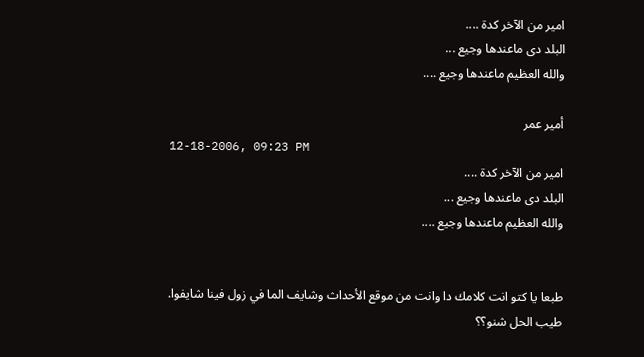امير من الآخر كدة ....
البلد دى ماعندها وجيع ...
والله العظيم ماعندها وجيع ....

أمير عمر
12-18-2006, 09:23 PM
امير من الآخر كدة ....
البلد دى ماعندها وجيع ...
والله العظيم ماعندها وجيع ....


طبعا يا كتو انت كلامك دا وانت من موقع الأحداث وشايف الما في زول فينا شايفوا.
طيب الحل شنو؟؟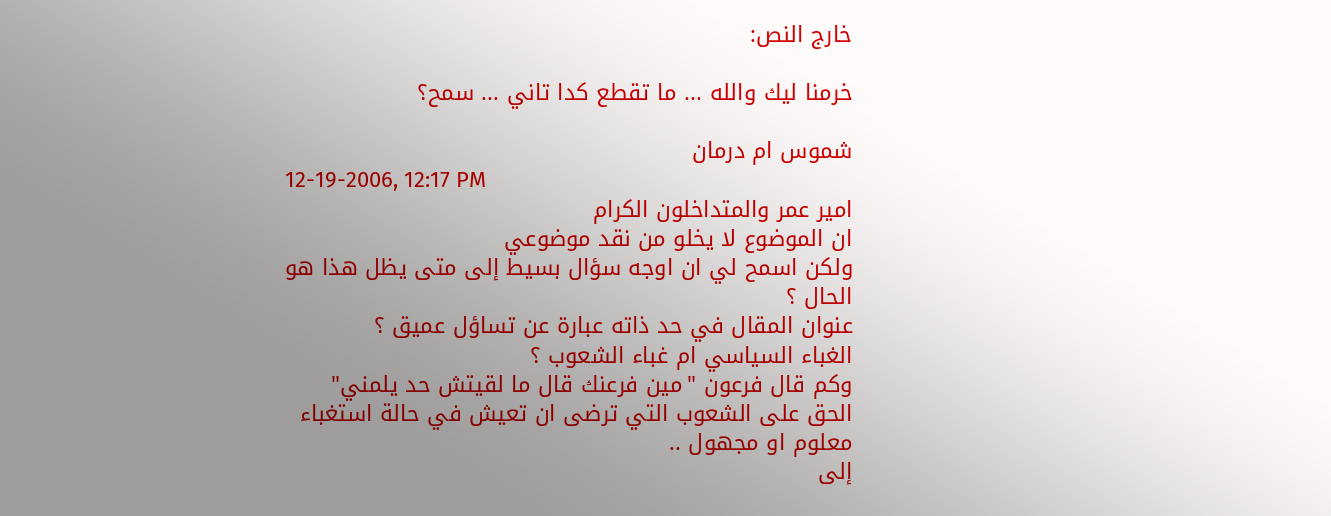خارج النص:

خرمنا ليك والله ... ما تقطع كدا تاني ... سمح؟

شموس ام درمان
12-19-2006, 12:17 PM
امير عمر والمتداخلون الكرام
ان الموضوع لا يخلو من نقد موضوعي
ولكن اسمح لي ان اوجه سؤال بسيط إلى متى يظل هذا هو الحال ؟
عنوان المقال في حد ذاته عبارة عن تساؤل عميق ؟
الغباء السياسي ام غباء الشعوب ؟
وكم قال فرعون "مين فرعنك قال ما لقيتش حد يلمني"
الحق على الشعوب التي ترضى ان تعيش في حالة استغباء معلوم او مجهول ..
إلى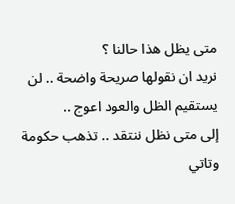متى يظل هذا حالنا ؟
نريد ان نقولها صريحة واضحة .. لن يستقيم الظل والعود اعوج ..
إلى متى نظل ننتقد .. تذهب حكومة وتاتي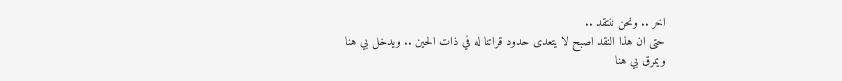اخر .. ونحن ننتقد ..
حتى ان هذا النقد اصبح لا يتعدى حدود قراتنا له في ذات الحين .. ويدخل بي هنا ويمرق بي هنا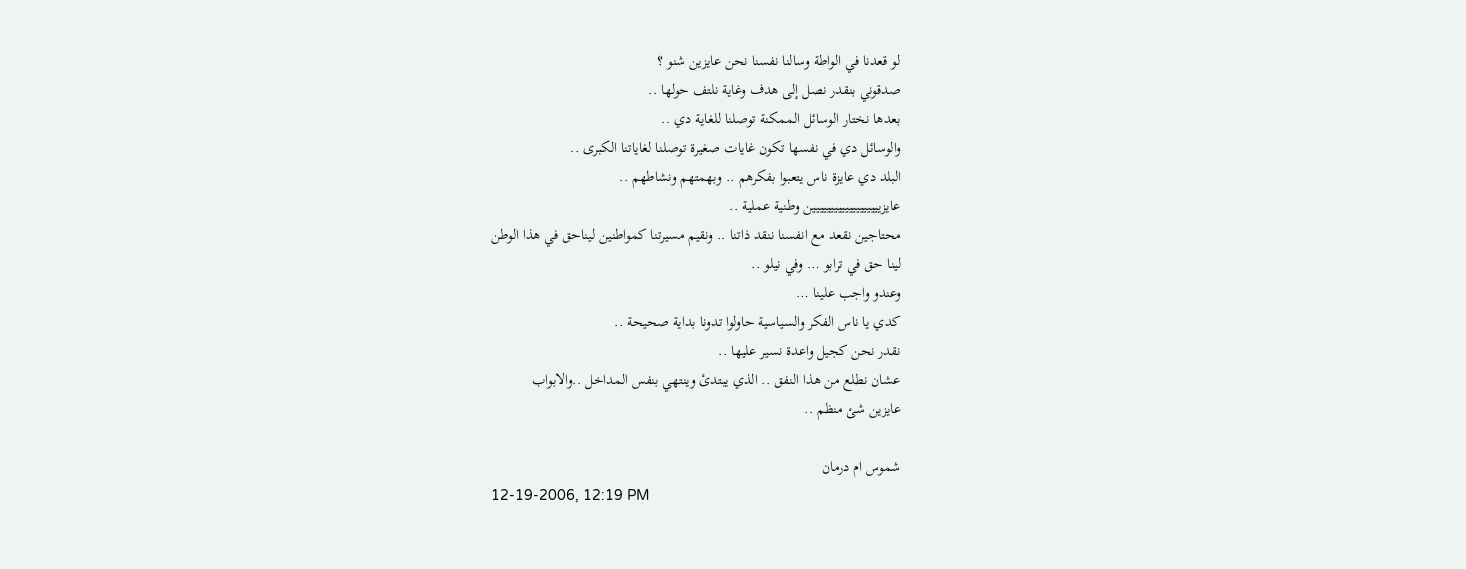لو قعدنا في الواطة وسالنا نفسنا نحن عايزين شنو ؟
صدقوني بنقدر نصل إلى هدف وغاية نلتف حولها ..
بعدها نختار الوسائل الممكنة توصلنا للغاية دي ..
والوسائل دي في نفسها تكون غايات صغيرة توصلنا لغاياتنا الكبرى ..
البلد دي عايزة ناس يتعبوا بفكرهم .. وبهمتهم ونشاطهم ..
عايزييييييييييييييييييين وطنية عملية ..
محتاجين نقعد مع انفسنا ننقد ذاتنا .. ونقيم مسيرتنا كمواطنين ليناحق في هذا الوطن
لينا حق في ترابو … وفي نيلو ..
وعندو واجب علينا …
كدي يا ناس الفكر والسياسية حاولوا تدونا بداية صحيحة ..
نقدر نحن كجيل واعدة نسير عليها ..
عشان نطلع من هذا النفق .. الذي يبتدئ وينتهي بنفس المداخل ..والابواب
عايزين شئ منظم ..

شموس ام درمان
12-19-2006, 12:19 PM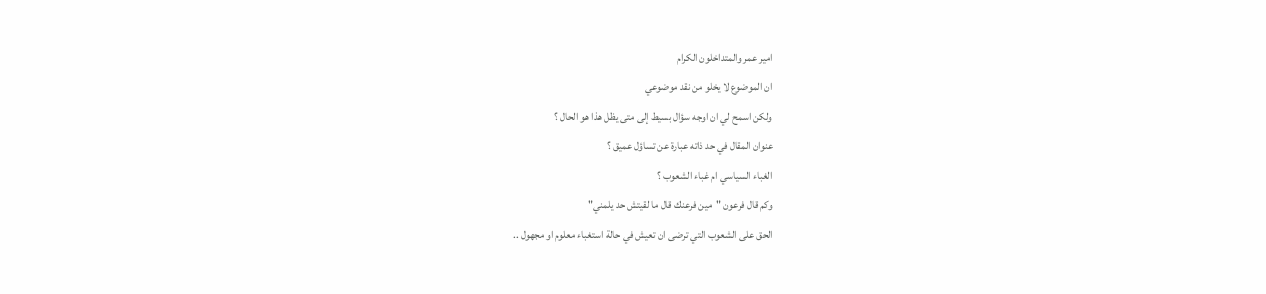امير عمر والمتداخلون الكرام
ان الموضوع لا يخلو من نقد موضوعي
ولكن اسمح لي ان اوجه سؤال بسيط إلى متى يظل هذا هو الحال ؟
عنوان المقال في حد ذاته عبارة عن تساؤل عميق ؟
الغباء السياسي ام غباء الشعوب ؟
وكم قال فرعون "مين فرعنك قال ما لقيتش حد يلمني"
الحق على الشعوب التي ترضى ان تعيش في حالة استغباء معلوم او مجهول ..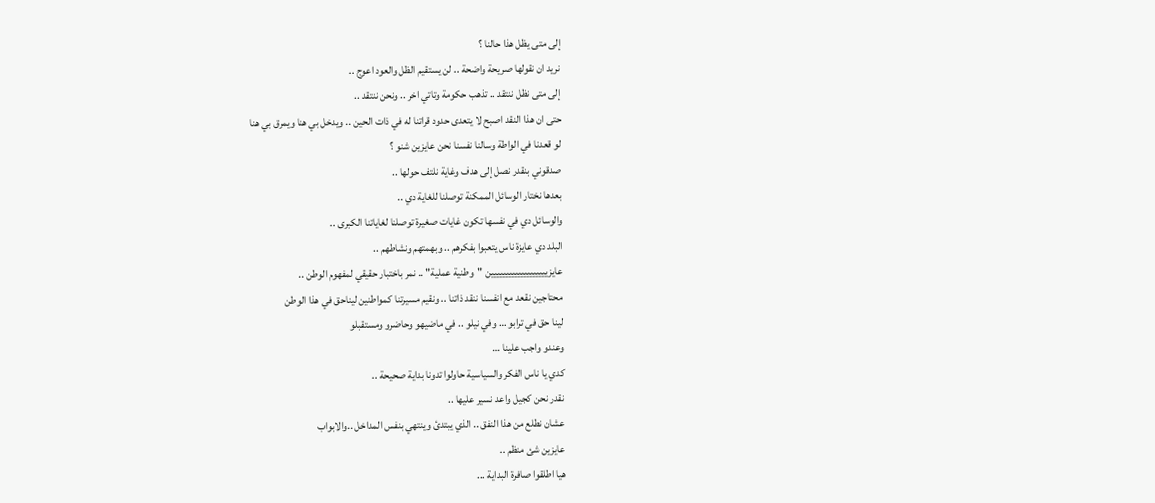إلى متى يظل هذا حالنا ؟
نريد ان نقولها صريحة واضحة .. لن يستقيم الظل والعود اعوج ..
إلى متى نظل ننتقد .. تذهب حكومة وتاتي اخر .. ونحن ننتقد ..
حتى ان هذا النقد اصبح لا يتعدى حدود قراتنا له في ذات الحين .. ويدخل بي هنا ويمرق بي هنا
لو قعدنا في الواطة وسالنا نفسنا نحن عايزين شنو ؟
صدقوني بنقدر نصل إلى هدف وغاية نلتف حولها ..
بعدها نختار الوسائل الممكنة توصلنا للغاية دي ..
والوسائل دي في نفسها تكون غايات صغيرة توصلنا لغاياتنا الكبرى ..
البلد دي عايزة ناس يتعبوا بفكرهم .. وبهمتهم ونشاطهم ..
عايزييييييييييييييييييين "وطنية عملية" .. نمر باختبار حقيقي لمفهوم الوطن ..
محتاجين نقعد مع انفسنا ننقد ذاتنا .. ونقيم مسيرتنا كمواطنين ليناحق في هذا الوطن
لينا حق في ترابو … وفي نيلو .. في ماضيهو وحاضرو ومستقبلو
وعندو واجب علينا …
كدي يا ناس الفكر والسياسية حاولوا تدونا بداية صحيحة ..
نقدر نحن كجيل واعد نسير عليها ..
عشان نطلع من هذا النفق .. الذي يبتدئ وينتهي بنفس المداخل ..والابواب
عايزين شئ منظم ..
هيا اطلقوا صافرة البداية ...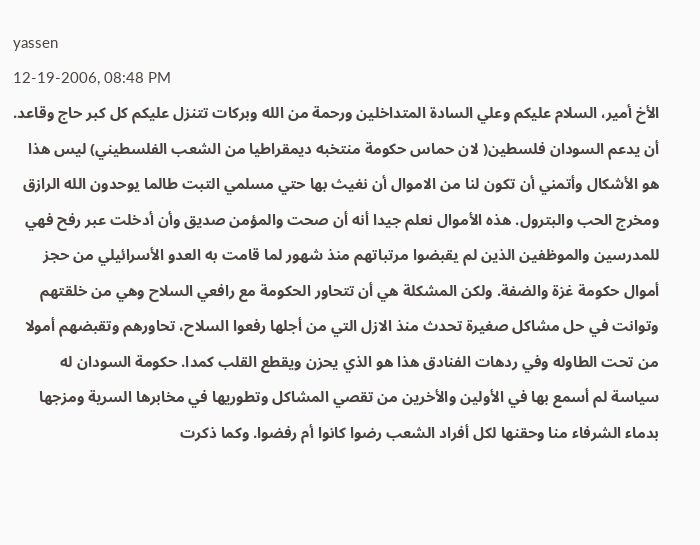yassen
12-19-2006, 08:48 PM
الأخ أمير، السلام عليكم وعلي السادة المتداخلين ورحمة من الله وبركات تتنزل عليكم كل كبر حاج وقاعد. أن يدعم السودان فلسطين( لان حماس حكومة منتخبه ديمقراطيا من الشعب الفلسطيني) ليس هذا هو الأشكال وأتمني أن تكون لنا من الاموال أن نغيث بها حتي مسلمي التبت طالما يوحدون الله الرازق ومخرج الحب والبترول. هذه الأموال نعلم جيدا أنه أن صحت والمؤمن صديق وأن أدخلت عبر رفح فهي للمدرسين والموظفين الذين لم يقبضوا مرتباتهم منذ شهور لما قامت به العدو الأسرائيلي من حجز أموال حكومة غزة والضفة. ولكن المشكلة هي أن تتحاور الحكومة مع رافعي السلاح وهي من خلقتهم وتوانت في حل مشاكل صغيرة تحدث منذ الازل التي من أجلها رفعوا السلاح، تحاورهم وتقبضهم أمولا من تحت الطاوله وفي ردهات الفنادق هذا هو الذي يحزن ويقطع القلب كمدا. حكومة السودان له سياسة لم أسمع بها في الأولين والأخرين من تقصي المشاكل وتطوريها في مخابرها السرية ومزجها بدماء الشرفاء منا وحقنها لكل أفراد الشعب رضوا كانوا أم رفضوا. وكما ذكرت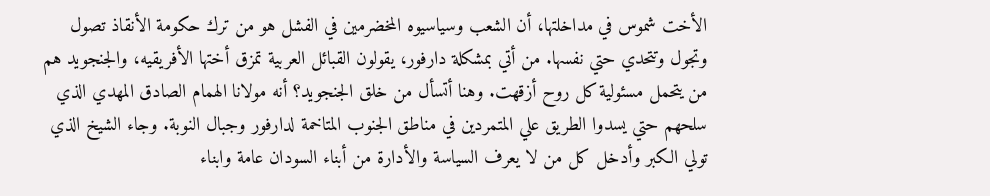الأخت شموس في مداخلتها، أن الشعب وسياسيوه المخضرمين في الفشل هو من ترك حكومة الأنقاذ تصول وتجول وتتحدي حتي نفسها. من أتي بمشكلة دارفور، يقولون القبائل العربية تمزق أختها الأفريقيه، والجنجويد هم من يتحمل مسئولية كل روح أزقهت. وهنا أتسأل من خلق الجنجويد؟ أنه مولانا الهمام الصادق المهدي الذي سلحهم حتي يسدوا الطريق علي المتمردين في مناطق الجنوب المتاخمة لدارفور وجبال النوبة. وجاء الشيخ الذي تولي الكبر وأدخل كل من لا يعرف السياسة والأدارة من أبناء السودان عامة وابناء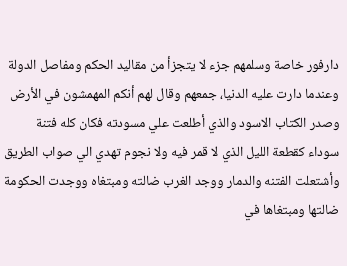دارفور خاصة وسلمهم جزء لا يتجزأ من مقاليد الحكم ومفاصل الدولة وعندما دارت عليه الدنيا، جمعهم وقال لهم أنكم المهمشون في الأرض وصدر الكتاب الاسود والذي أطلعت علي مسودته فكان كله فتنة سوداء كقطعة الليل الذي لا قمر فيه ولا نجوم تهدي الي صواب الطريق وأشتعلت الفتنه والدمار ووجد الغرب ضالته ومبتغاه ووجدت الحكومة ضالتها ومبتغاها في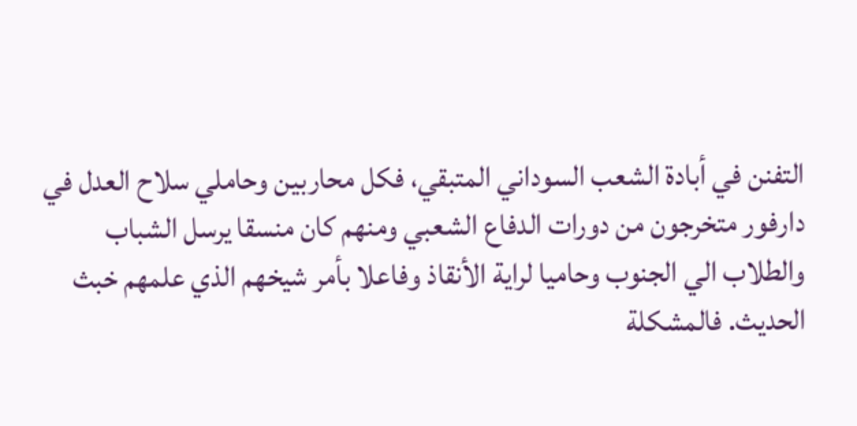التفنن في أبادة الشعب السوداني المتبقي، فكل محاربين وحاملي سلاح العدل في دارفور متخرجون من دورات الدفاع الشعبي ومنهم كان منسقا يرسل الشباب والطلاب الي الجنوب وحاميا لراية الأنقاذ وفاعلا بأمر شيخهم الذي علمهم خبث الحديث. فالمشكلة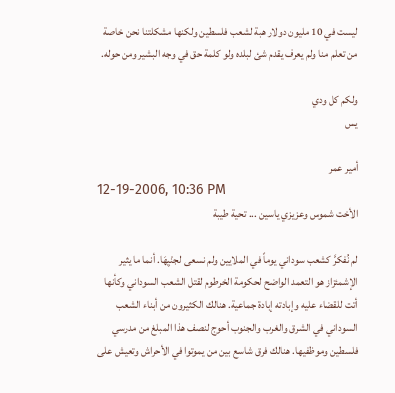ليست في 10 مليون دولار هبة لشعب فلسطين ولكنها مشكلتنا نحن خاصة من تعلم منا ولم يعرف يقدم شئ لبلده ولو كلمة حق في وجه البشير ومن حوله.

ولكم كل ودي
يس

أمير عمر
12-19-2006, 10:36 PM
الأخت شموس وعزيزي ياسين ... تحية طيبة

لم نُفكرَّ كشعب سوداني يوماً في الملايين ولم نسعى لجنْيِهَا. أنما ما يثير الإشمئزاز هو التعمد الواضح لحكومة الخرطوم لقتل الشعب السوداني وكأنها أتت للقضاء عليه وإبادته إبادة جماعية. هنالك الكثيرون من أبناء الشعب السوداني في الشرق والغرب والجنوب أحوج لنصف هذا المبلغ من مدرسي فلسطين وموظفيها. هنالك فرق شاسع بين من يموتوا في الأحراش وتعيش على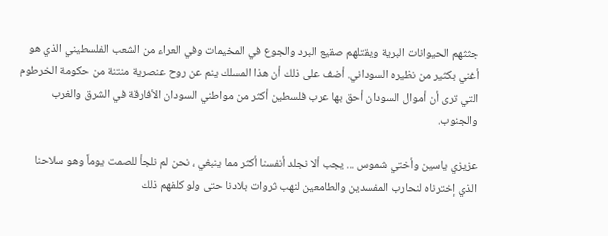جثثهم الحيوانات البرية ويقتلهم صقيع البرد والجوع في المخيمات وفي العراء من الشعب الفلسطيني الذي هو أغني بكثير من نظيره السوداني. أضف على ذلك أن هذا المسلك ينم عن روح عنصرية منتنة من حكومة الخرطوم التي ترى أن أموال السودان أحق بها عرب فلسطين أكثر من مواطني السودان الأفارقة في الشرق والغرب والجنوب.

عزيزي ياسين وأختي شموس ... يجب ألا نجلد أنفسنا أكثر مما ينبغي ، نحن لم نلجأ للصمت يوماً وهو سلاحنا الذي إخترناه لنحارب المفسدين والطامعين لنهب ثروات بلادنا حتى ولو كلفهم ذلك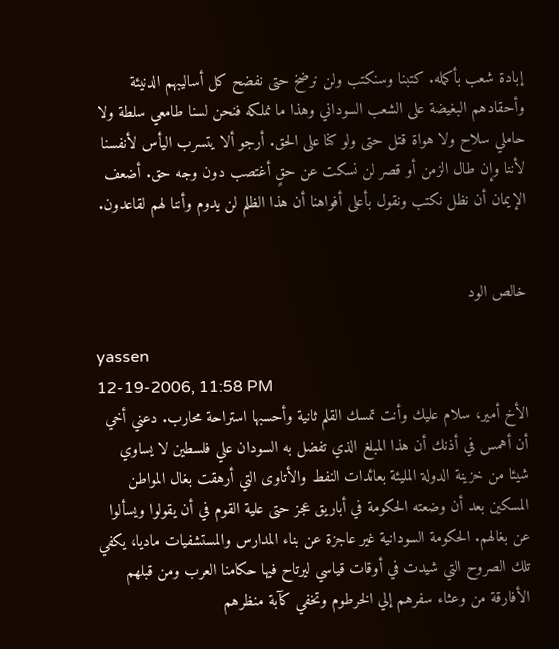إبادة شعب بأكمله. كتبنا وسنكتب ولن نرضخ حتى نفضح كل أساليبهم الدنيئة وأحقادهم البغيضة على الشعب السوداني وهذا ما نملكه فنحن لسنا طامعي سلطة ولا حاملي سلاح ولا هواة قتل حتى ولو كنا على الحق. أرجو ألا يتسرب اليأس لأنفسنا لأننا وإن طال الزمن أو قصر لن نسكت عن حقٍ أغتصب دون وجه حق. أضعف الإيمان أن نظل نكتب ونقول بأعلى أفواهنا أن هذا الظلم لن يدوم وأننا لهم لقاعدون.


خالص الود

yassen
12-19-2006, 11:58 PM
الأخ أمير، سلام عليك وأنت تمسك القلم ثانية وأحسبها استراحة محارب. دعني أخي أن أهمس في أذنك أن هذا المبلغ الذي تفضل به السودان علي فلسطين لا يساوي شيئا من خزينة الدولة المليئة بعائدات النفط والأتاوى التي أرهقت بغال المواطن المسكين بعد أن وضعته الحكومة في أباريق عجز حتى علية القوم في أن يقولوا ويسألوا عن بغالهم. الحكومة السودانية غير عاجزة عن بناء المدارس والمستشفيات ماديا، يكفي تلك الصروح التي شيدت في أوقات قياسي ليرتاح فيها حكامنا العرب ومن قبلهم الأفارقة من وعثاء سفرهم إلي الخرطوم وتخفي كآبة منظرهم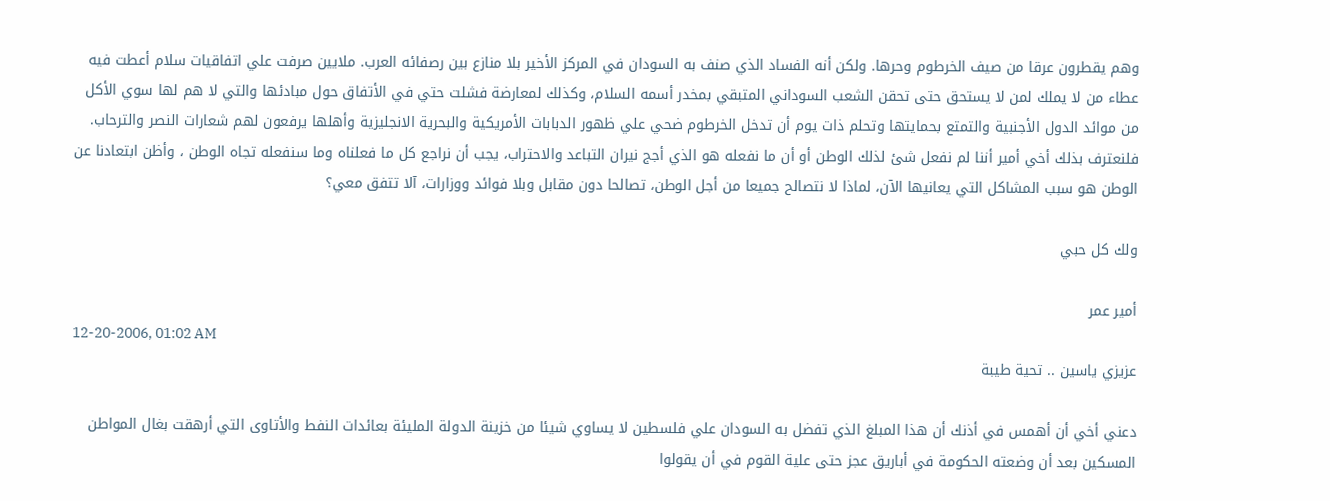وهم يقطرون عرقا من صيف الخرطوم وحرها. ولكن أنه الفساد الذي صنف به السودان في المركز الأخير بلا منازع بين رصفائه العرب. ملايين صرفت علي اتفاقيات سلام أعطت فيه عطاء من لا يملك لمن لا يستحق حتى تحقن الشعب السوداني المتبقي بمخدر أسمه السلام، وكذلك لمعارضة فشلت حتي في الأتفاق حول مبادئها والتي لا هم لها سوي الأكل من موائد الدول الأجنبية والتمتع بحمايتها وتحلم ذات يوم أن تدخل الخرطوم ضحي علي ظهور الدبابات الأمريكية والبحرية الانجليزية وأهلها يرفعون لهم شعارات النصر والترحاب. فلنعترف بذلك أخي أمير أننا لم نفعل شئ لذلك الوطن أو أن ما نفعله هو الذي أجج نيران التباعد والاحتراب، يجب أن نراجع كل ما فعلناه وما سنفعله تجاه الوطن ، وأظن ابتعادنا عن الوطن هو سبب المشاكل التي يعانيها الآن، لماذا لا نتصالح جميعا من أجل الوطن، تصالحا دون مقابل وبلا فوائد ووزارات، آلا تتفق معي؟

ولك كل حبي

أمير عمر
12-20-2006, 01:02 AM
عزيزي ياسين .. تحية طيبة

دعني أخي أن أهمس في أذنك أن هذا المبلغ الذي تفضل به السودان علي فلسطين لا يساوي شيئا من خزينة الدولة المليئة بعائدات النفط والأتاوى التي أرهقت بغال المواطن المسكين بعد أن وضعته الحكومة في أباريق عجز حتى علية القوم في أن يقولوا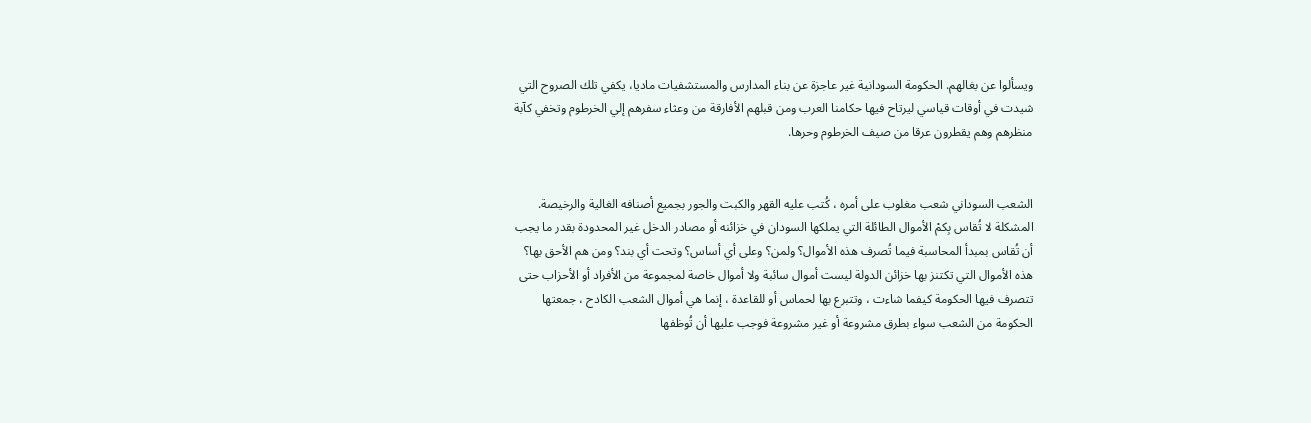ويسألوا عن بغالهم. الحكومة السودانية غير عاجزة عن بناء المدارس والمستشفيات ماديا، يكفي تلك الصروح التي شيدت في أوقات قياسي ليرتاح فيها حكامنا العرب ومن قبلهم الأفارقة من وعثاء سفرهم إلي الخرطوم وتخفي كآبة منظرهم وهم يقطرون عرقا من صيف الخرطوم وحرها.


الشعب السوداني شعب مغلوب على أمره ، كُتب عليه القهر والكبت والجور بجميع أصنافه الغالية والرخيصة. المشكلة لا تُقاس بِكمْ الأموال الطائلة التي يملكها السودان في خزائنه أو مصادر الدخل غير المحدودة بقدر ما يجب أن تُقاس بمبدأ المحاسبة فيما تُصرف هذه الأموال؟ ولمن؟ وعلى أي أساس؟ وتحت أي بند؟ ومن هم الأحق بها؟ هذه الأموال التي تكتنز بها خزائن الدولة ليست أموال سائبة ولا أموال خاصة لمجموعة من الأفراد أو الأحزاب حتى تتصرف فيها الحكومة كيفما شاءت ، وتتبرع بها لحماس أو للقاعدة ، إنما هي أموال الشعب الكادح ، جمعتها الحكومة من الشعب سواء بطرق مشروعة أو غير مشروعة فوجب عليها أن تُوظفها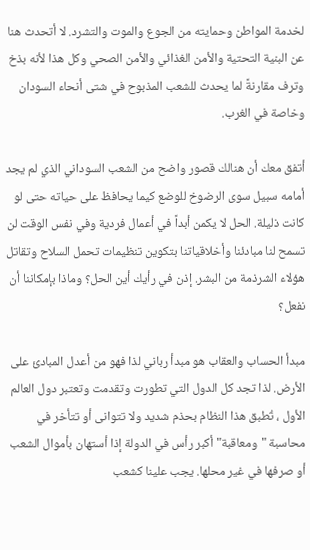لخدمة المواطن وحمايته من الجوع والموت والتشرد. لا أتحدث هنا عن البنية التحتية والأمن الغذائي والأمن الصحي وكل هذا لأنه بذخ وترف مقارنةً لما يحدث للشعب المذبوح في شتى أنحاء السودان وخاصة في الغرب.

أتفق معك أن هنالك قصور واضح من الشعب السوداني الذي لم يجد أمامه سبيل سوى الرضوخ للوضع كيما يحافظ على حياته حتى لو كانت ذليلة. الحل لا يكمن أبداً في أعمال فردية وفي نفس الوقت لن تسمح لنا مبادئنا وأخلاقياتنا بتكوين تنظيمات تحمل السلاح وتقاتل هؤلاء الشرذمة من البشر. إذن في رأيك أين الحل؟ وماذا بإمكاننا أن نفعل؟

مبدأ الحساب والعقاب هو مبدأ رباني لذا فهو من أعدل المبادئ على الأرض. لذا تجد كل الدول التي تطورت وتقدمت وتعتبر دول العالم الأول ، تُطبق هذا النظام بحذم شديد ولا تتوانى أو تتأخر في محاسبة "ومعاقبة" أكبر رأس في الدولة إذا أستهان بأموال الشعب أو صرفها في غير محلها. يجب علينا كشعب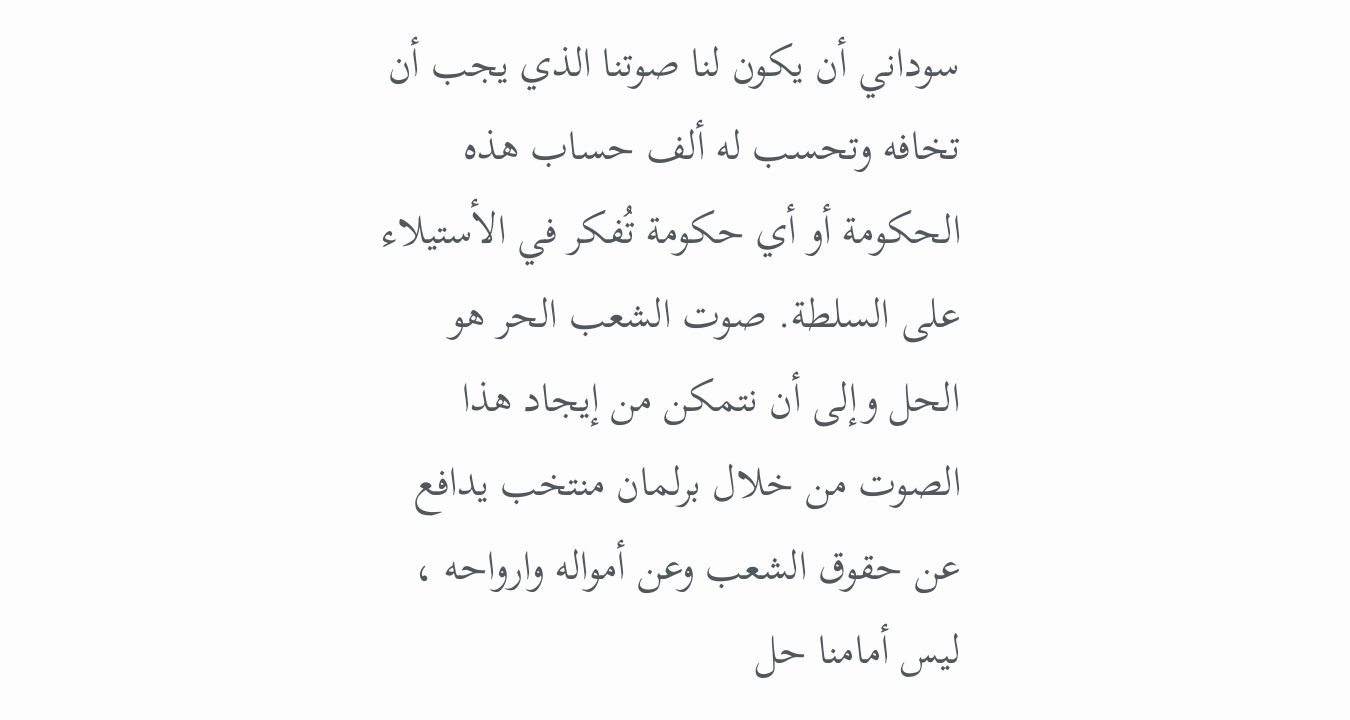سوداني أن يكون لنا صوتنا الذي يجب أن تخافه وتحسب له ألف حساب هذه الحكومة أو أي حكومة تُفكر في الأستيلاء على السلطة. صوت الشعب الحر هو الحل وإلى أن نتمكن من إيجاد هذا الصوت من خلال برلمان منتخب يدافع عن حقوق الشعب وعن أمواله وارواحه ، ليس أمامنا حل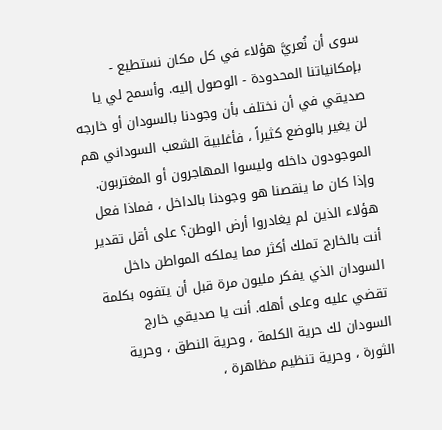سوى أن نُعريَّ هؤلاء في كل مكان نستطيع - بإمكانياتنا المحدودة - الوصول إليه. وأسمح لي يا صديقي في أن نختلف بأن وجودنا بالسودان أو خارجه لن يغير بالوضع كثيراً ، فأغلبية الشعب السوداني هم الموجودون داخله وليسوا المهاجرون أو المغتربون. وإذا كان ما ينقصنا هو وجودنا بالداخل ، فماذا فعل هؤلاء الذين لم يغادروا أرض الوطن؟ على أقل تقدير أنت بالخارج تملك أكثر مما يملكه المواطن داخل السودان الذي يفكر مليون مرة قبل أن يتفوه بكلمة تقضي عليه وعلى أهله. أنت يا صديقي خارج السودان لك حرية الكلمة ، وحرية النطق ، وحرية الثورة ، وحرية تنظيم مظاهرة ،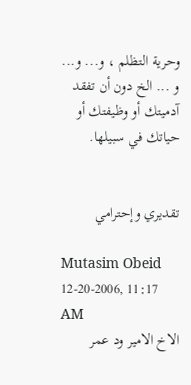وحرية التظلم ، و... و... و ... الخ دون أن تفقد آدميتك أو وظيفتك أو حياتك في سبيلها.


تقديري وإحترامي

Mutasim Obeid
12-20-2006, 11:17 AM
الاخ الامير ود عمر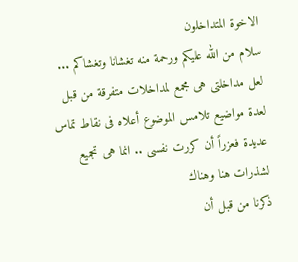الاخوة المتداخلون
سلام من الله عليكم ورحمة منه تغشانا وتغشاكم ...
لعل مداخلتى هى مجمع لمداخلات متفرقة من قبل لعدة مواضيع تلامس الموضوع أعلاه فى نقاط تماس عديدة فعزراً أن كررت نفسى .. انما هى تجميع لشذرات هنا وهناك
ذكرنا من قبل أن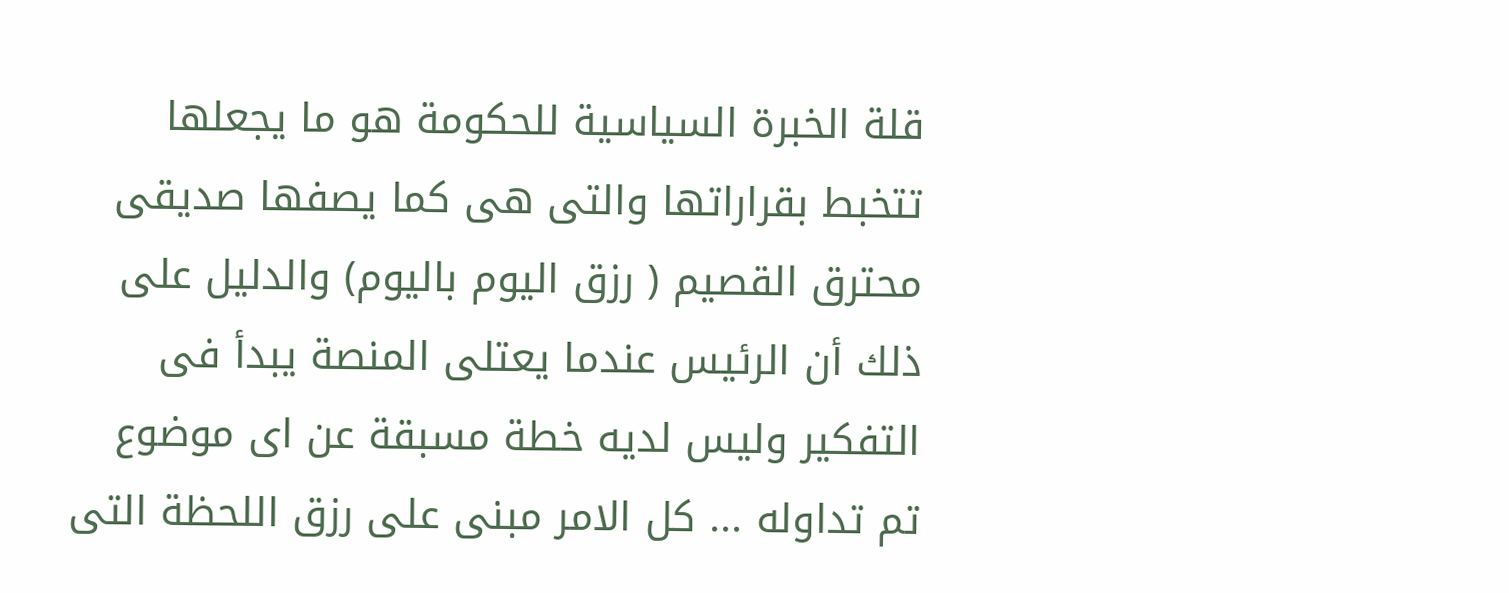قلة الخبرة السياسية للحكومة هو ما يجعلها تتخبط بقراراتها والتى هى كما يصفها صديقى محترق القصيم ( رزق اليوم باليوم) والدليل على ذلك أن الرئيس عندما يعتلى المنصة يبدأ فى التفكير وليس لديه خطة مسبقة عن اى موضوع تم تداوله ... كل الامر مبنى على رزق اللحظة التى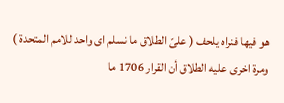هو فيها فنراه يلحف ( علىّ الطلاق ما نسلم اى واحد للامم المتحدة ) ومرة اخرى عليه الطلاق أن القرار 1706 ما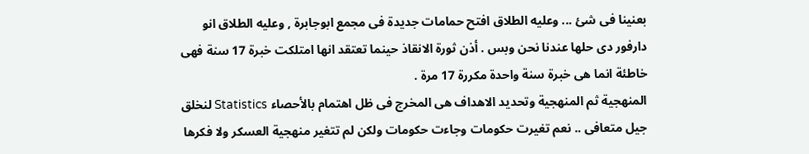بعنينا فى شئ ... وعليه الطلاق افتح حمامات جديدة فى مجمع ابوجابرة , وعليه الطلاق انو دارفور دى حلها عندنا نحن وبس . أذن ثورة الانقاذ حينما تعتقد انها امتلكت خبرة 17 سنة فهى خاطئة انما هى خبرة سنة واحدة مكررة 17 مرة .
المنهجية ثم المنهجية وتحديد الاهداف هى المخرج فى ظل اهتمام بالأحصاء Statistics لنخلق جيل متعافى .. نعم تغيرت حكومات وجاءت حكومات ولكن لم تتغير منهجية العسكر ولا فكرها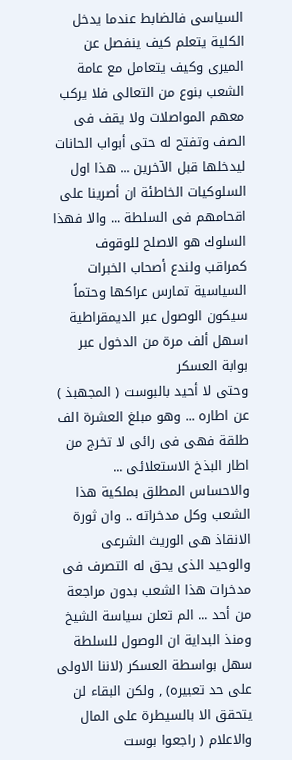السياسى فالضابط عندما يدخل الكلية يتعلم كيف ينفصل عن الميرى وكيف يتعامل مع عامة الشعب بنوع من التعالى فلا يركب معهم المواصلات ولا يقف فى الصف وتفتح له حتى أبواب الحانات ليدخلها قبل الآخرين ... هذا اول السلوكيات الخاطئة ان أصرينا على اقحامهم فى السلطة ... والا فهذا السلوك هو الاصلح للوقوف كمراقب ولندع أصحاب الخبرات السياسية تمارس عراكها وحتماً سيكون الوصول عبر الديمقراطية اسهل ألف مرة من الدخول عبر بوابة العسكر
وحتى لا أحيد بالبوست ( المجهبذ ) عن اطاره ... وهو مبلغ العشرة الف طلقة فهى فى رائى لا تخرج من اطار البذخ الاستعلائى ... والاحساس المطلق بملكية هذا الشعب وكل مدخراته .. وان ثورة الانقاذ هى الوريث الشرعى والوحيد الذى يحق له التصرف فى مدخرات هذا الشعب بدون مراجعة من أحد ... الم تعلن سياسة الشيخ ومنذ البداية ان الوصول للسلطة سهل بواسطة العسكر (لاننا الاولى على حد تعبيره) , ولكن البقاء لن يتحقق الا بالسيطرة على المال والاعلام ( راجعوا بوست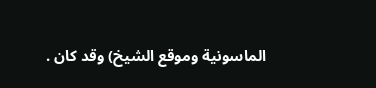الماسونية وموقع الشيخ) وقد كان .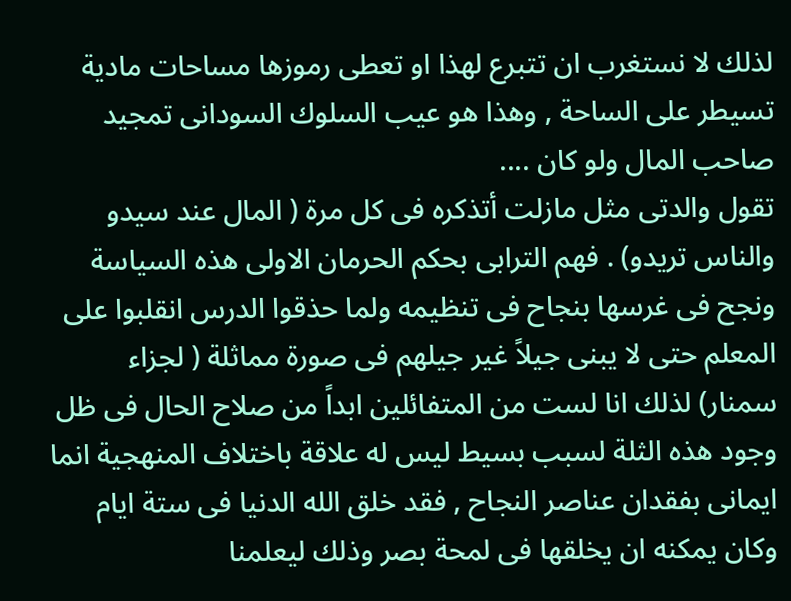لذلك لا نستغرب ان تتبرع لهذا او تعطى رموزها مساحات مادية تسيطر على الساحة , وهذا هو عيب السلوك السودانى تمجيد صاحب المال ولو كان ....
تقول والدتى مثل مازلت أتذكره فى كل مرة ( المال عند سيدو والناس تريدو) . فهم الترابى بحكم الحرمان الاولى هذه السياسة ونجح فى غرسها بنجاح فى تنظيمه ولما حذقوا الدرس انقلبوا على المعلم حتى لا يبنى جيلاً غير جيلهم فى صورة مماثلة ( لجزاء سمنار) لذلك انا لست من المتفائلين ابداً من صلاح الحال فى ظل وجود هذه الثلة لسبب بسيط ليس له علاقة باختلاف المنهجية انما ايمانى بفقدان عناصر النجاح , فقد خلق الله الدنيا فى ستة ايام وكان يمكنه ان يخلقها فى لمحة بصر وذلك ليعلمنا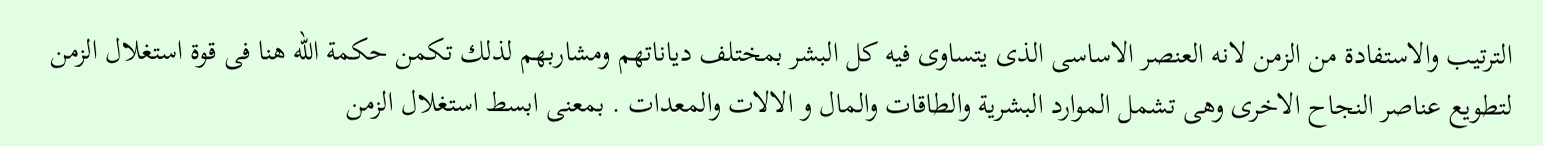الترتيب والاستفادة من الزمن لانه العنصر الاساسى الذى يتساوى فيه كل البشر بمختلف دياناتهم ومشاربهم لذلك تكمن حكمة الله هنا فى قوة استغلال الزمن لتطويع عناصر النجاح الاخرى وهى تشمل الموارد البشرية والطاقات والمال و الالات والمعدات . بمعنى ابسط استغلال الزمن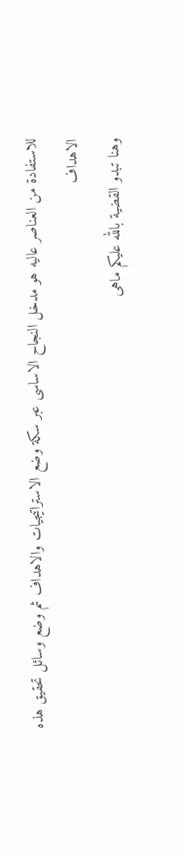للاستفادة من العناصر عاليه هو مدخل النجاح الاساسى عبر سكة وضع الاستراتيجيات والاهداف ثم وضع وسائل تحقيق هذه الاهداف
وهنا تبدو القضية بالله عليكم ماهى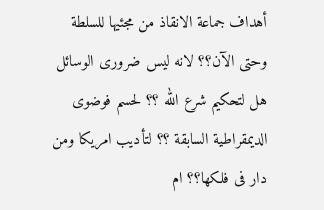أهداف جماعة الانقاذ من مجئيها للسلطة وحتى الآن؟؟ لانه ليس ضرورى الوسائل
هل لتحكيم شرع الله ؟؟ لحسم فوضوى الديمقراطية السابقة ؟؟ لتأديب امريكا ومن دار فى فلكها؟؟ ام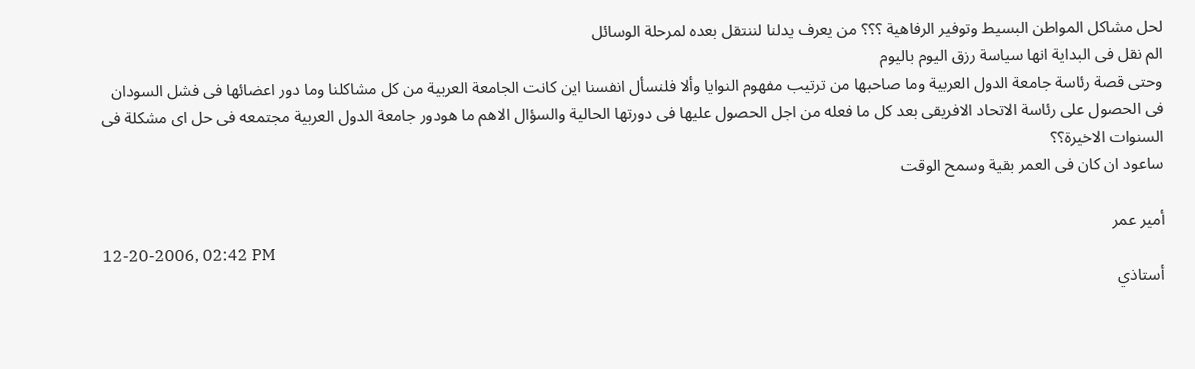لحل مشاكل المواطن البسيط وتوفير الرفاهية ؟؟؟ من يعرف يدلنا لننتقل بعده لمرحلة الوسائل
الم نقل فى البداية انها سياسة رزق اليوم باليوم
وحتى قصة رئاسة جامعة الدول العربية وما صاحبها من ترتيب مفهوم النوايا وألا فلنسأل انفسنا اين كانت الجامعة العربية من كل مشاكلنا وما دور اعضائها فى فشل السودان فى الحصول على رئاسة الاتحاد الافريقى بعد كل ما فعله من اجل الحصول عليها فى دورتها الحالية والسؤال الاهم ما هودور جامعة الدول العربية مجتمعه فى حل اى مشكلة فى السنوات الاخيرة؟؟
ساعود ان كان فى العمر بقية وسمح الوقت

أمير عمر
12-20-2006, 02:42 PM
أستاذي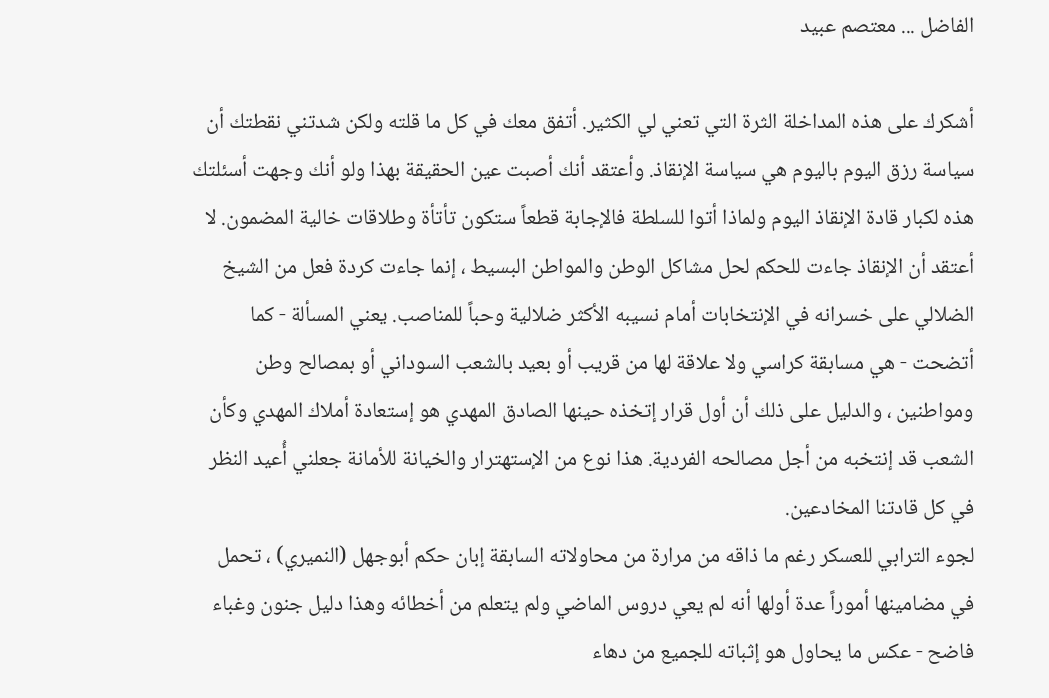الفاضل ... معتصم عبيد

أشكرك على هذه المداخلة الثرة التي تعني لي الكثير. أتفق معك في كل ما قلته ولكن شدتني نقطتك أن سياسة رزق اليوم باليوم هي سياسة الإنقاذ. وأعتقد أنك أصبت عين الحقيقة بهذا ولو أنك وجهت أسئلتك هذه لكبار قادة الإنقاذ اليوم ولماذا أتوا للسلطة فالإجابة قطعاً ستكون تأتأة وطلاقات خالية المضمون. لا أعتقد أن الإنقاذ جاءت للحكم لحل مشاكل الوطن والمواطن البسيط ، إنما جاءت كردة فعل من الشيخ الضلالي على خسرانه في الإنتخابات أمام نسيبه الأكثر ضلالية وحباً للمناصب. يعني المسألة - كما أتضحت - هي مسابقة كراسي ولا علاقة لها من قريب أو بعيد بالشعب السوداني أو بمصالح وطن ومواطنين ، والدليل على ذلك أن أول قرار إتخذه حينها الصادق المهدي هو إستعادة أملاك المهدي وكأن الشعب قد إنتخبه من أجل مصالحه الفردية. هذا نوع من الإستهترار والخيانة للأمانة جعلني أُعيد النظر في كل قادتنا المخادعين.
لجوء الترابي للعسكر رغم ما ذاقه من مرارة من محاولاته السابقة إبان حكم أبوجهل (النميري) ، تحمل في مضامينها أموراً عدة أولها أنه لم يعي دروس الماضي ولم يتعلم من أخطائه وهذا دليل جنون وغباء فاضح - عكس ما يحاول هو إثباته للجميع من دهاء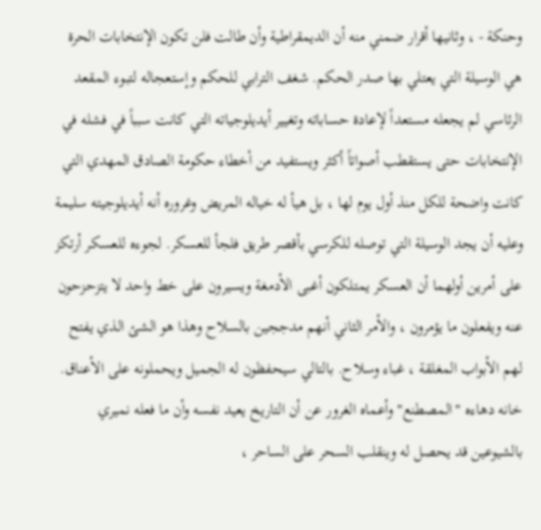وحنكة - ، وثانيها أقرار ضمني منه أن الديمقراطية وأن طالت فلن تكون الإنتخابات الحرة هي الوسيلة التي يعتلي بها صدر الحكم. شغف الترابي للحكم وإستعجاله لتبوء المقعد الرئاسي لم يجعله مستعداً لإعادة حساباته وتغيير أيديلوجياته التي كانت سبباً في فشله في الإنتخابات حتى يستقطب أصواتاً أكثر ويستفيد من أخطاء حكومة الصادق المهدي التي كانت واضحة للكل منذ أول يوم لها ، بل هيأ له خياله المريض وغروره أنه أيديلوجيته سليمة وعليه أن يجد الوسيلة التي توصله للكرسي بأقصر طريق فلجأ للعسكر. لجوءه للعسكر أرتكز على أمرين أولهما أن العسكر يمتلكون أغبى الأدمغة ويسيرون على خط واحد لا يتزحزحون عنه ويفعلون ما يؤمرون ، والأمر الثاني أنهم مدججين بالسلاح وهذا هو الشئ الذي يفتح لهم الأبواب المغلقة ، غباء وسلاح. بالتالي سيحفظون له الجميل ويحملونه على الأعناق. خانه دهاءه "المصطنع" وأعماه الغرور عن أن التاريخ يعيد نفسه وأن ما فعله نميري بالشيوعين قد يحصل له وينقلب السحر على الساحر ،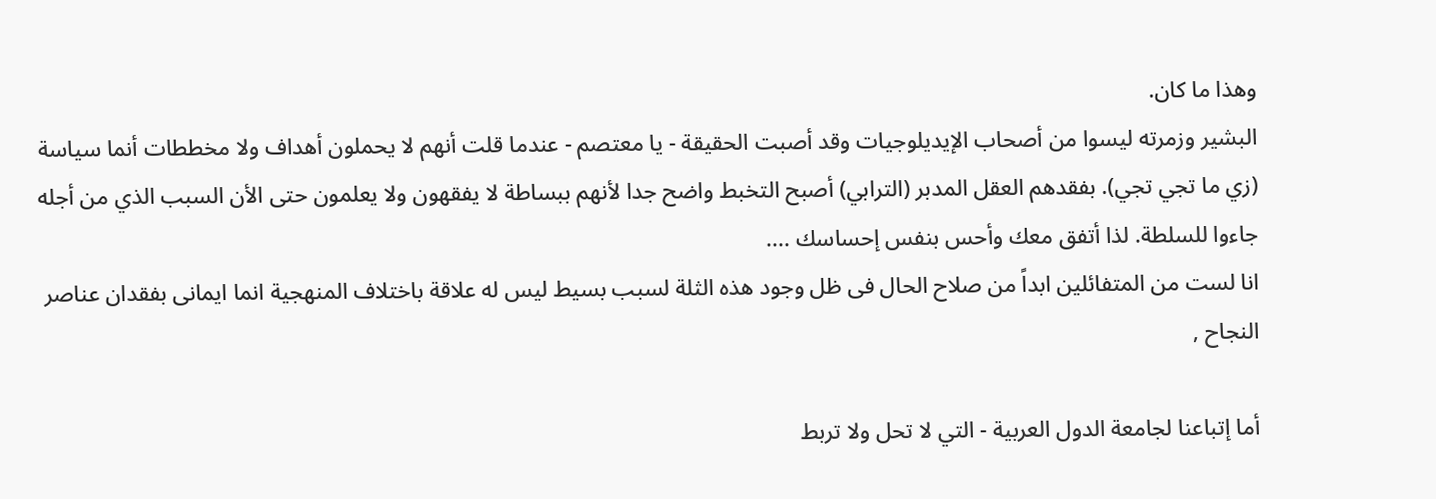وهذا ما كان.
البشير وزمرته ليسوا من أصحاب الإيديلوجيات وقد أصبت الحقيقة - يا معتصم - عندما قلت أنهم لا يحملون أهداف ولا مخططات أنما سياسة (زي ما تجي تجي). بفقدهم العقل المدبر (الترابي) أصبح التخبط واضح جدا لأنهم ببساطة لا يفقهون ولا يعلمون حتى الأن السبب الذي من أجله جاءوا للسلطة. لذا أتفق معك وأحس بنفس إحساسك ....
انا لست من المتفائلين ابداً من صلاح الحال فى ظل وجود هذه الثلة لسبب بسيط ليس له علاقة باختلاف المنهجية انما ايمانى بفقدان عناصر النجاح ,

أما إتباعنا لجامعة الدول العربية - التي لا تحل ولا تربط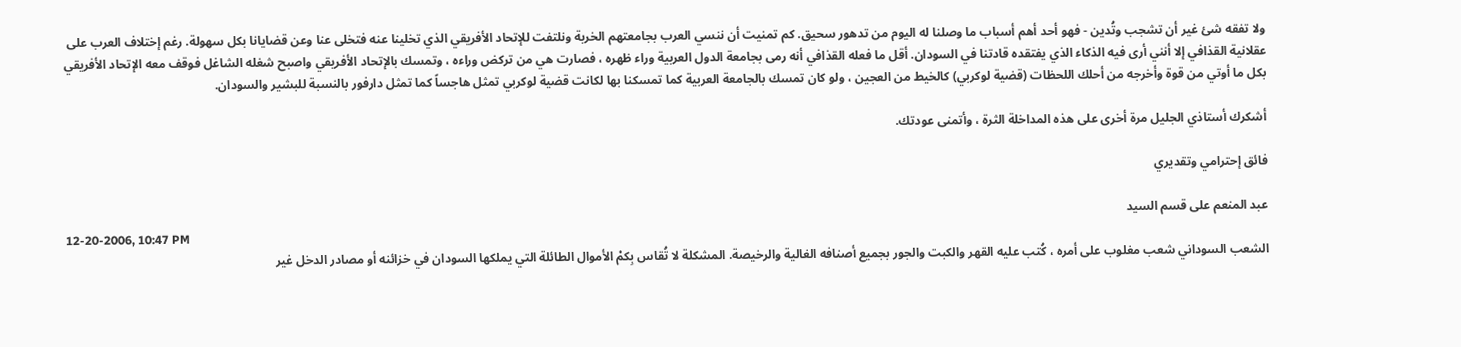ولا تفقه شئ غير أن تشجب وتُدين - فهو أحد أهم أسباب ما وصلنا له اليوم من تدهور سحيق. كم تمنيت أن ننسي العرب بجامعتهم الخربة ونلتفت للإتحاد الأفريقي الذي تخلينا عنه فتخلى عنا وعن قضايانا بكل سهولة. رغم إختلاف العرب على عقلانية القذافي إلا أنني أرى فيه الذكاء الذي يفتقده قادتنا في السودان. أقل ما فعله القذافي أنه رمى بجامعة الدول العربية وراء ظهره ، فصارت هي من تركض وراءه ، وتمسك بالإتحاد الأفريقي واصبح شغله الشاغل فوقف معه الإتحاد الأفريقي بكل ما أوتي من قوة وأخرجه من أحلك اللحظات (قضية لوكربي) كالخيط من العجين ، ولو كان تمسك بالجامعة العربية كما تمسكنا بها لكانت قضية لوكربي تمثل هاجساً كما تمثل دارفور بالنسبة للبشير والسودان.

أشكرك أستاذي الجليل مرة أخرى على هذه المداخلة الثرة ، وأتمنى عودتك.

فائق إحترامي وتقديري

عبد المنعم على قسم السيد
12-20-2006, 10:47 PM
الشعب السوداني شعب مغلوب على أمره ، كُتب عليه القهر والكبت والجور بجميع أصنافه الغالية والرخيصة. المشكلة لا تُقاس بِكمْ الأموال الطائلة التي يملكها السودان في خزائنه أو مصادر الدخل غير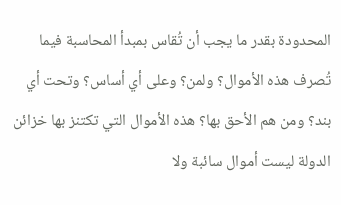المحدودة بقدر ما يجب أن تُقاس بمبدأ المحاسبة فيما تُصرف هذه الأموال؟ ولمن؟ وعلى أي أساس؟ وتحت أي بند؟ ومن هم الأحق بها؟ هذه الأموال التي تكتنز بها خزائن الدولة ليست أموال سائبة ولا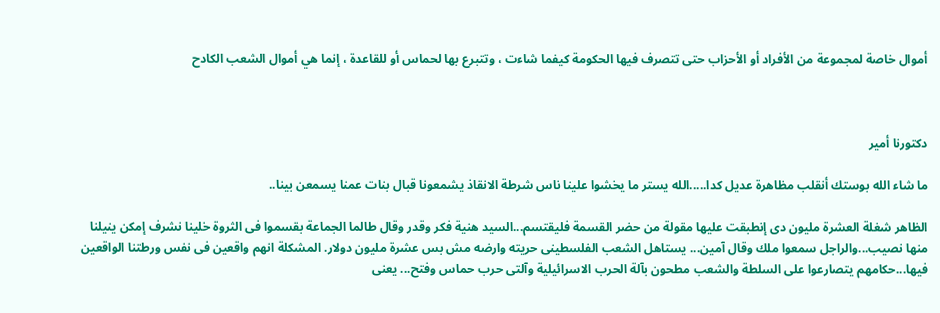أموال خاصة لمجموعة من الأفراد أو الأحزاب حتى تتصرف فيها الحكومة كيفما شاءت ، وتتبرع بها لحماس أو للقاعدة ، إنما هي أموال الشعب الكادح



دكتورنا أمير

ما شاء الله بوستك أنقلب مظاهرة عديل كدا.....الله يستر ما يخشوا علينا ناس شرطة الانقاذ يشمعونا قبال بنات عمنا يسمعن بينا..

الظاهر شغلة العشرة مليون دى إنطبقت عليها مقولة من حضر القسمة فليقتسم...السيد هنية فكر وقدر وقال طالما الجماعة بقسموا فى الثروة خلينا نشرف إمكن ينيلنا منها نصيب...والراجل سمعوا ملك وقال آمين... يستاهل الشعب الفلسطينى حريته وارضه مش بس عشرة مليون دولار. المشكلة انهم واقعين فى نفس ورطتنا الواقعين فيها...حكامهم يتصارعوا على السلطة والشعب مطحون بآلة الحرب الاسرائيلية وآلتى حرب حماس وفتح... يعنى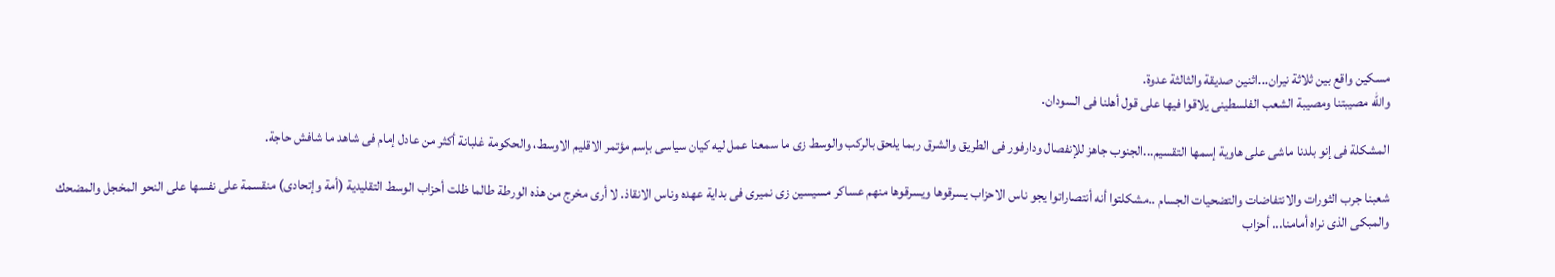مسكين واقع بين ثلاثة نيران...اثنين صديقة والثالثة عدوة.
والله مصيبتنا ومصيبة الشعب الفلسطينى يلاقوا فيها على قول أهلنا فى السودان.

المشكلة فى إنو بلدنا ماشى على هاوية إسمها التقسيم...الجنوب جاهز للإنفصال ودارفور فى الطريق والشرق ربما يلحق بالركب والوسط زى ما سمعنا عمل ليه كيان سياسى بإسم مؤتمر الاقليم الاوسط، والحكومة غلبانة أكثر من عادل إمام فى شاهد ما شافش حاجة.

شعبنا جرب الثورات والانتفاضات والتضحيات الجسام ..مشكلتوا أنه أنتصاراتوا يجو ناس الاحزاب يسرقوها ويسرقوها منهم عساكر مسيسين زى نميرى فى بداية عهده وناس الانقاذ. لا أرى مخرج من هذه الورطة طالما ظلت أحزاب الوسط التقليدية (أمة وإتحادى) منقسمة على نفسها على النحو المخجل والمضحك والمبكى الذى نراه أمامنا... أحزاب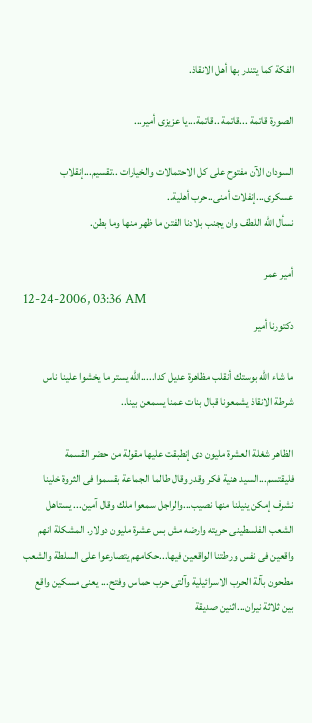الفكة كما يتندر بها أهل الانقاذ.

الصورة قاتمة ...قاتمة ..قاتمة...يا عزيزى أمير...

السودان الآن مفتوح على كل الاحتمالات والخيارات ..تقسيم...إنقلاب عسكرى...إنفلات أمنى..حرب أهلية..
نسأل الله اللطف وان يجنب بلادنا الفتن ما ظهر منها وما بطن.

أمير عمر
12-24-2006, 03:36 AM
دكتورنا أمير

ما شاء الله بوستك أنقلب مظاهرة عديل كدا.....الله يستر ما يخشوا علينا ناس شرطة الانقاذ يشمعونا قبال بنات عمنا يسمعن بينا..

الظاهر شغلة العشرة مليون دى إنطبقت عليها مقولة من حضر القسمة فليقتسم...السيد هنية فكر وقدر وقال طالما الجماعة بقسموا فى الثروة خلينا نشرف إمكن ينيلنا منها نصيب...والراجل سمعوا ملك وقال آمين... يستاهل الشعب الفلسطينى حريته وارضه مش بس عشرة مليون دولار. المشكلة انهم واقعين فى نفس ورطتنا الواقعين فيها...حكامهم يتصارعوا على السلطة والشعب مطحون بآلة الحرب الاسرائيلية وآلتى حرب حماس وفتح... يعنى مسكين واقع بين ثلاثة نيران...اثنين صديقة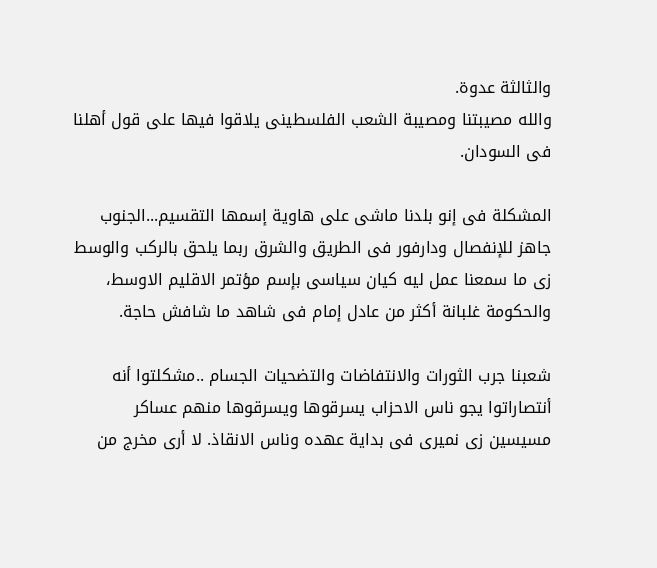والثالثة عدوة.
والله مصيبتنا ومصيبة الشعب الفلسطينى يلاقوا فيها على قول أهلنا فى السودان.

المشكلة فى إنو بلدنا ماشى على هاوية إسمها التقسيم...الجنوب جاهز للإنفصال ودارفور فى الطريق والشرق ربما يلحق بالركب والوسط زى ما سمعنا عمل ليه كيان سياسى بإسم مؤتمر الاقليم الاوسط، والحكومة غلبانة أكثر من عادل إمام فى شاهد ما شافش حاجة.

شعبنا جرب الثورات والانتفاضات والتضحيات الجسام ..مشكلتوا أنه أنتصاراتوا يجو ناس الاحزاب يسرقوها ويسرقوها منهم عساكر مسيسين زى نميرى فى بداية عهده وناس الانقاذ. لا أرى مخرج من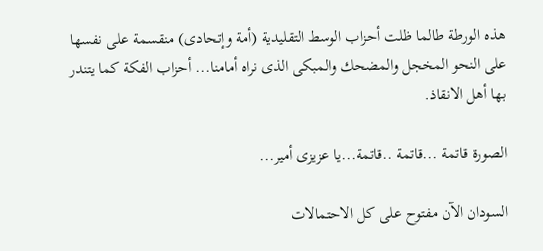هذه الورطة طالما ظلت أحزاب الوسط التقليدية (أمة وإتحادى) منقسمة على نفسها على النحو المخجل والمضحك والمبكى الذى نراه أمامنا... أحزاب الفكة كما يتندر بها أهل الانقاذ.

الصورة قاتمة ...قاتمة ..قاتمة...يا عزيزى أمير...

السودان الآن مفتوح على كل الاحتمالات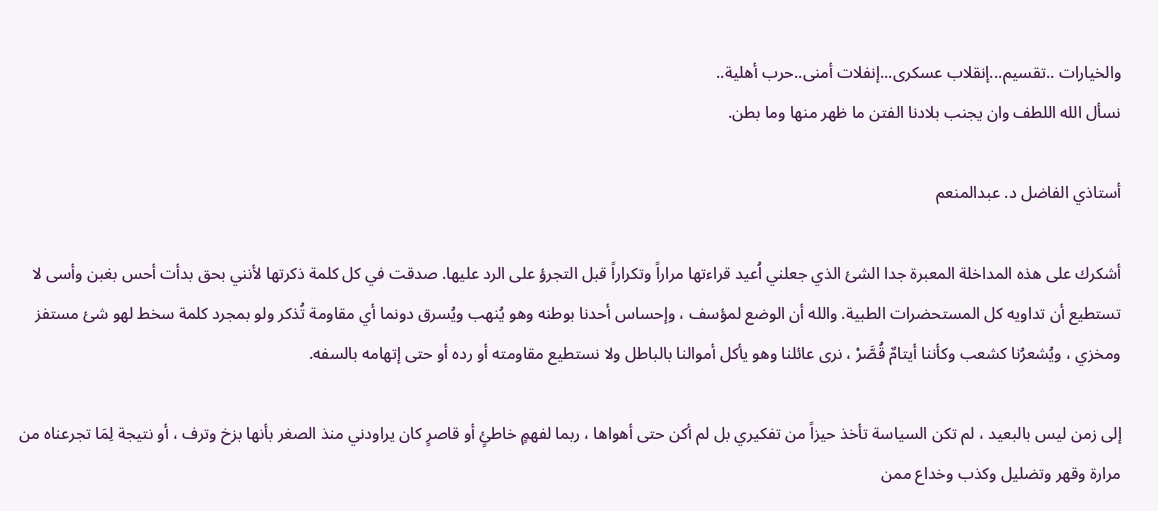والخيارات ..تقسيم...إنقلاب عسكرى...إنفلات أمنى..حرب أهلية..
نسأل الله اللطف وان يجنب بلادنا الفتن ما ظهر منها وما بطن.

أستاذي الفاضل د. عبدالمنعم

أشكرك على هذه المداخلة المعبرة جدا الشئ الذي جعلني اُعيد قراءتها مراراً وتكراراً قبل التجرؤ على الرد عليها. صدقت في كل كلمة ذكرتها لأنني بحق بدأت أحس بغبن وأسى لا تستطيع أن تداويه كل المستحضرات الطبية. والله أن الوضع لمؤسف ، وإحساس أحدنا بوطنه وهو يُنهب ويُسرق دونما أي مقاومة تُذكر ولو بمجرد كلمة سخط لهو شئ مستفز ومخزي ، ويُشعرُنا كشعب وكأننا أيتامٌ قُصَّرْ ، نرى عائلنا وهو يأكل أموالنا بالباطل ولا نستطيع مقاومته أو رده أو حتى إتهامه بالسفه.

إلى زمن ليس بالبعيد ، لم تكن السياسة تأخذ حيزاً من تفكيري بل لم أكن حتى أهواها ، ربما لفهمٍ خاطئٍ أو قاصرٍ كان يراودني منذ الصغر بأنها بزخ وترف ، أو نتيجة لِمَا تجرعناه من مرارة وقهر وتضليل وكذب وخداع ممن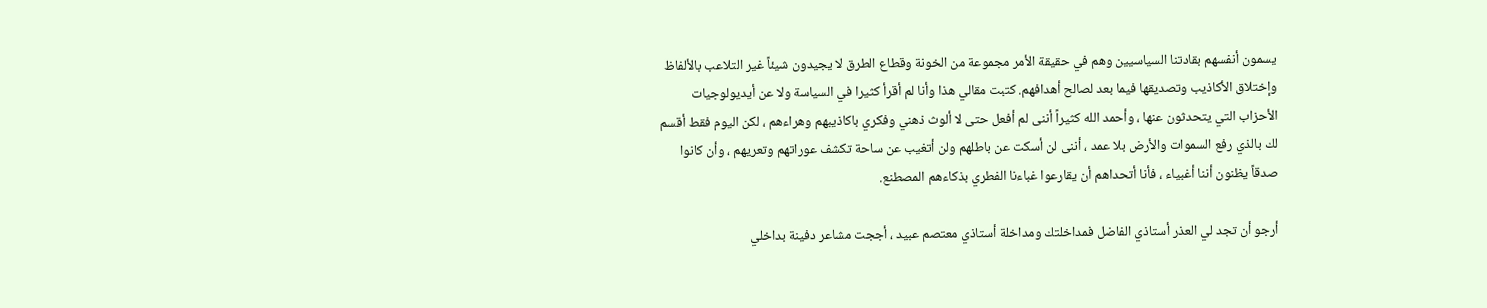يسمون أنفسهم بقادتنا السياسيين وهم في حقيقة الأمر مجموعة من الخونة وقطاع الطرق لا يجيدون شيئاً غير التلاعب بالألفاظ وإختلاق الأكاذيب وتصديقها فيما بعد لصالح أهدافهم. كتبت مقالي هذا وأنا لم أقرأ كثيرا في السياسة ولا عن أيديولوجيات الأحزاب التي يتحدثون عنها ، وأحمد الله كثيراً أننى لم أفعل حتى لا ألوث ذهني وفكري باكاذيبهم وهراءهم ، لكن اليوم فقط أقسم لك بالذي رفع السموات والأرض بلا عمد ، أننى لن أسكت عن باطلهم ولن أتغيب عن ساحة تكشف عوراتهم وتعريهم ، وأن كانوا صدقاً يظنون أننا أغبياء ، فأنا أتحداهم أن يقارعوا غباءنا الفطري بذكاءهم المصطنع.

أرجو أن تجد لي العذر أستاذي الفاضل فمداخلتك ومداخلة أستاذي معتصم عبيد ، أججت مشاعر دفينة بداخلي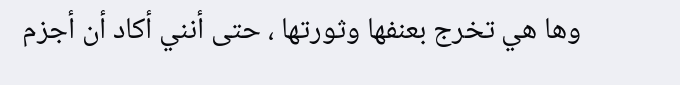وها هي تخرج بعنفها وثورتها ، حتى أنني أكاد أن أجزم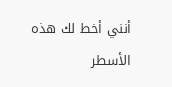أنني أخط لك هذه الأسطر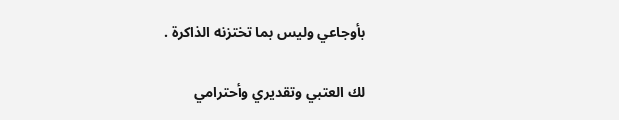بأوجاعي وليس بما تختزنه الذاكرة .

لك العتبي وتقديري وأحترامي